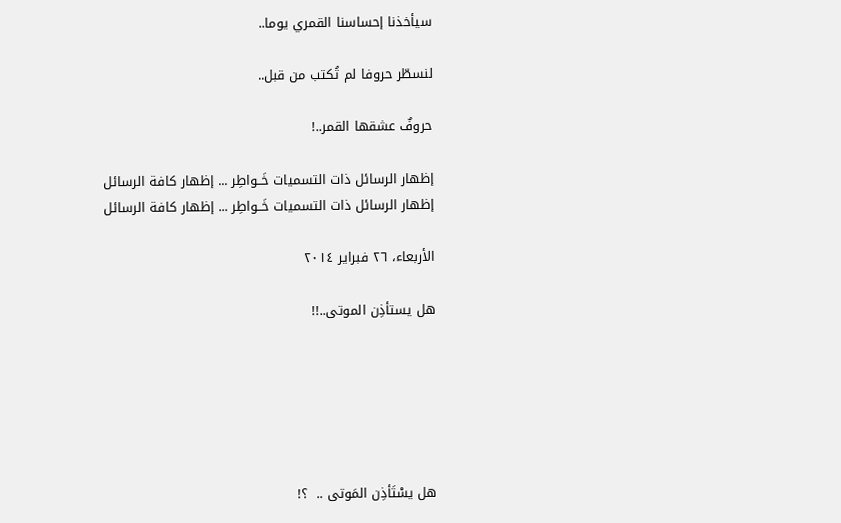سيأخذنا إحساسنا القمري يوما..

لنسطّر حروفا لم تُكتب من قبل..

حروفٌ عشقها القمر..!

إظهار الرسائل ذات التسميات خَــواطِر ... إظهار كافة الرسائل
إظهار الرسائل ذات التسميات خَــواطِر ... إظهار كافة الرسائل

الأربعاء، ٢٦ فبراير ٢٠١٤

هل يستأذِن الموتى..!!






هل يسْتَأذِن المَوتى ..  ؟!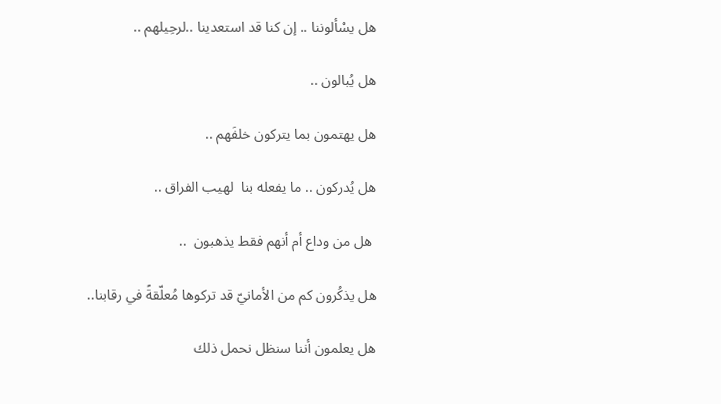هل يسْألوننا .. إن كنا قد استعدينا ..لرحِيلهم ..

هل يُبالون ..

هل يهتمون بما يتركون خلفَهم ..

هل يُدركون .. ما يفعله بنا  لهيب الفراق ..

 هل من وداع أم أنهم فقط يذهبون  ..

هل يذكُرون كم من الأمانيّ قد تركوها مُعلّقةً في رقابنا..

هل يعلمون أننا سنظل نحمل ذلك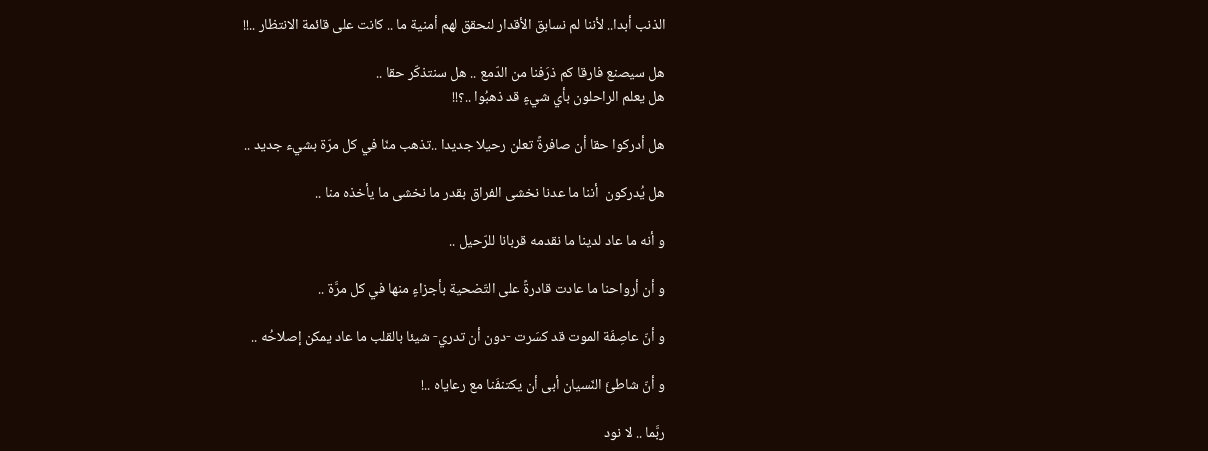الذنب أبدا.. لأننا لم نسابق الأقدار لنحقق لهم أمنية ما .. كانت على قائمة الانتظار ..!!

هل سيصنع فارقا كم ذرَفنا من الدّمع .. هل سنتذكّر حقا ..
هل يعلم الراحلون بأي شيءٍ قد ذهبُوا ..؟!!

هل أدركوا حقا أن صافرةً تعلن رحيلا جديدا ..تذهب منّا في كل مرّة بشيء جديد ..

هل يُدركون  أننا ما عدنا نخشى الفراق بقدر ما نخشى ما يأخذه منا ..

و أنه ما عاد لدينا ما نقدمه قربانا للرّحيل ..

و أن أرواحنا ما عادت قادرةً على التّضحية بأجزاءٍ منها في كل مرَّة ..

و أنّ عاصِفَة الموت قد كسَرت -دون أن تدري- شيئا بالقلب ما عاد يمكن إصلاحُه ..

و أنّ شاطئَ النّسيان أبى أن يكتنفَنا مع رعاياه ..!

ربَّما .. لا نود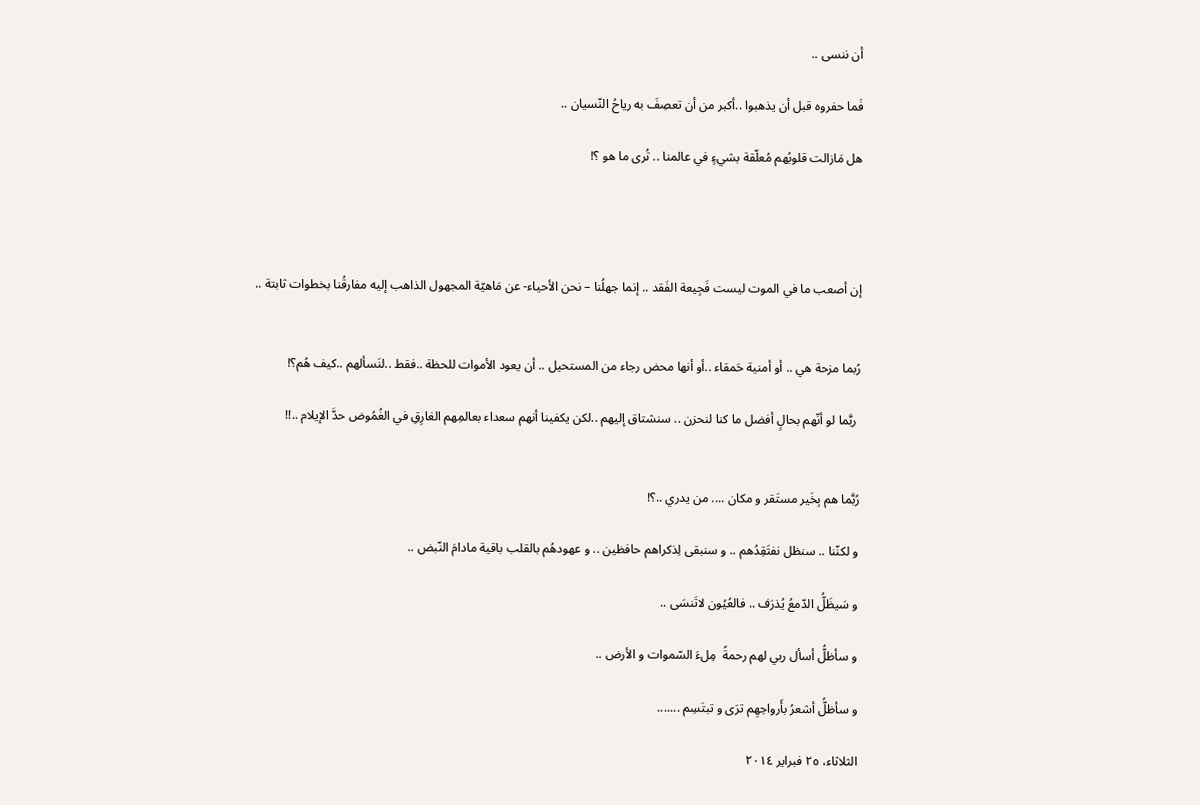أن ننسى ..

فَما حفروه قبل أن يذهبوا ..أكبر من أن تعصِفَ به رياحُ النّسيان ..

هل مَازالت قلوبُهم مُعلّقة بشيءٍ في عالمنا .. تُرى ما هو ؟!




إن أصعب ما في الموت ليست فَجِيعة الفَقد .. إنما جهلُنا – نحن الأحياء- عن مَاهيّة المجهول الذاهب إليه مفارقُنا بخطوات ثابتة ..


رُبما مزحة هي .. أو أمنية حَمقاء ..أو أنها محض رجاء من المستحيل .. أن يعود الأموات للحظة ..فقط ..لنَسألهم ..كيف هُم؟!

 ربَّما لو أنّهم بحالٍ أفضل ما كنا لنحزن .. سنشتاق إليهم ..لكن يكفينا أنهم سعداء بعالمِهم الغارِقِ في الغُمُوض حدَّ الإيلام ..!!


رُبَّما هم بِخَير مستَقر و مكان .... من يدري ..؟!

و لكنّنا .. سنظل نفتَقِدُهم .. و سنبقى لِذكراهم حافظين .. و عهودهُم بالقلب باقية مادامَ النّبض ..

و سَيظَلُّ الدّمعُ يُذرَف .. فالعُيُون لاتَنسَى ..

و سأظلُّ أسأل ربي لهم رحمةً  مِلءَ السّموات و الأرض ..

و سأظلُّ أشعرُ بأَرواحِهِم ترَى و تبتَسِم .......

الثلاثاء، ٢٥ فبراير ٢٠١٤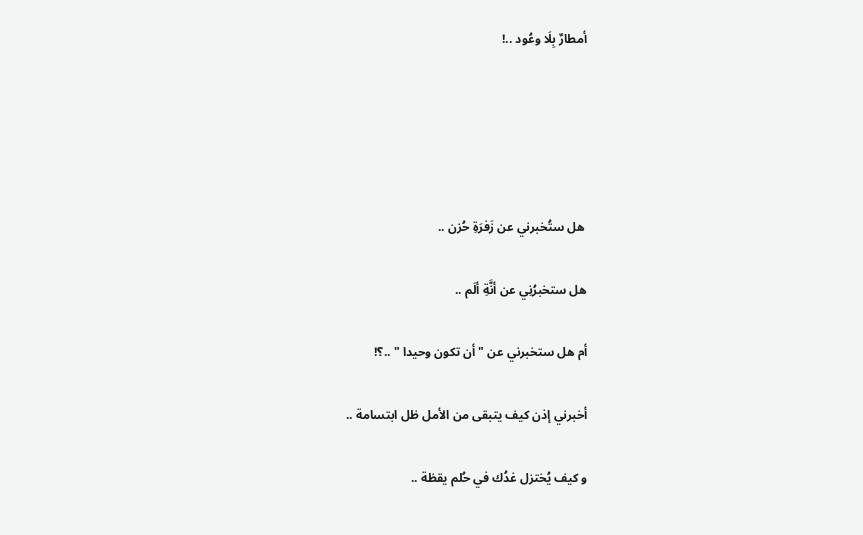أمطارٌ بِلَا وعُود ..!





 هل ستُخبرني عن زَفرَةِ حُزن ..

هل ستخبرُنِي عن أنَّةِ ألَم ..

أم هل ستخبرني عن " أن تكون وحيدا " ..؟!

أخبرني إذن كيف يتبقى من الأمل ظل ابتسامة ..

و كيف يُختزل غدُك في حُلم يقظة ..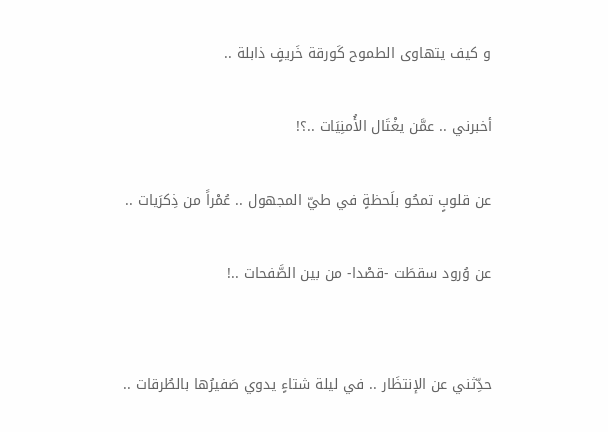و كيف يتهاوى الطموح كَورقة خَريفٍ ذابلة ..

أخبرني .. عمَّن يغْتَال الأُمنِيَات ..؟!

عن قلوبٍ تمحُو بلَحظةٍ في طيّ المجهول .. عُمْراً من ذِكرَيات ..

عن وُرود سقطَت -قصْدا- من بين الصَّفحات ..!


حدِّثني عن الإنتظَار .. في ليلة شتاءٍ يدوي صَفيرُها بالطُرقات ..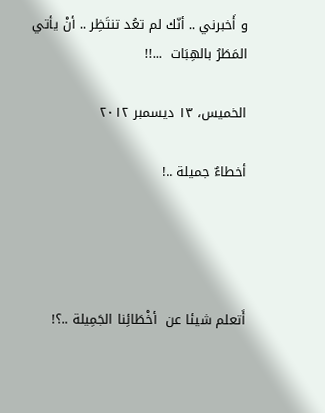و أَخبرني .. أنّك لم تعُد تنتَظِر .. أنْ يأتي المَطَرُ بالهِبَات  ...!!

الخميس، ١٣ ديسمبر ٢٠١٢

أخطاءٌ جميلة ..!




أَتعلم شيئا عن  أخْطَائِنا الجَمِيلة ..؟!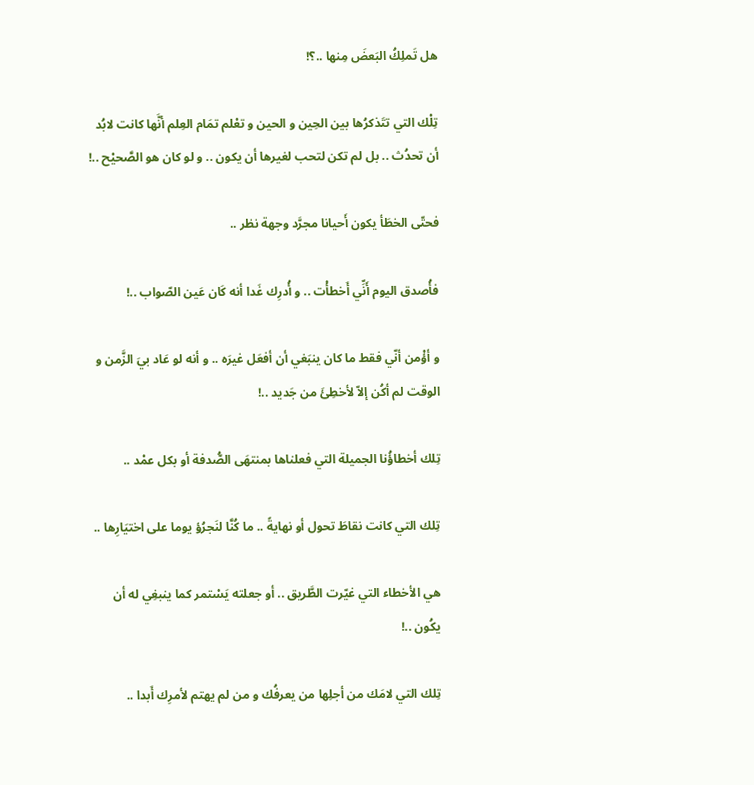هل تَملِكُ البَعضَ مِنها ..؟!

تِلْك التي تتَذكرُها بين الحِين و الحين و تعْلم تمَام العِلم أنَّها كانت لابُد أن تحدُث .. بل لم تكن لتحب لغيرها أن يكون .. و لو كان هو الصَّحيْح ..!

فحتّى الخطَأ يكون أَحيانا مجرَّد وجهة نظر ..

فأُصدق اليوم أَنِّي أَخطأْت .. و أُدرِك غَدا أنه كَان عَين الصّواب ..!

و أؤْمن أنّي فقط ما كان ينبَغي أن أفعَل غيرَه .. و أنه لو عَاد بيَ الزَّمن و الوقت لم أكُن إلاّ لأخطِئَ من جَديد ..!

تِلك أخطاؤُنا الجميلة التي فعلناها بمنتهَى الصُّدفة أو بكل عمْد ..

تِلك التي كانت نقاطَ تحول أو نهايةً .. ما كُنَّا لنَجرُؤ يوما على اختيَارِها ..

هي الأخطاء التي غيّرت الطَّريق .. أو جعلته يَسْتمر كما ينبغِي له أن يكُون ..!

تِلك التي لامَك من أجلِها من يعرفُك و من لم يهتم لأمرِك أَبدا ..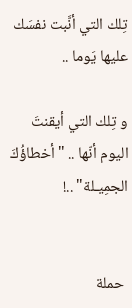تِلك التي أنَّبت نفسَك عليها يَوما ..

و تِلك التي أيقنتَ اليوم أنّها .. "أخطاؤُكَ الجمِيـلة" ..!


 حملة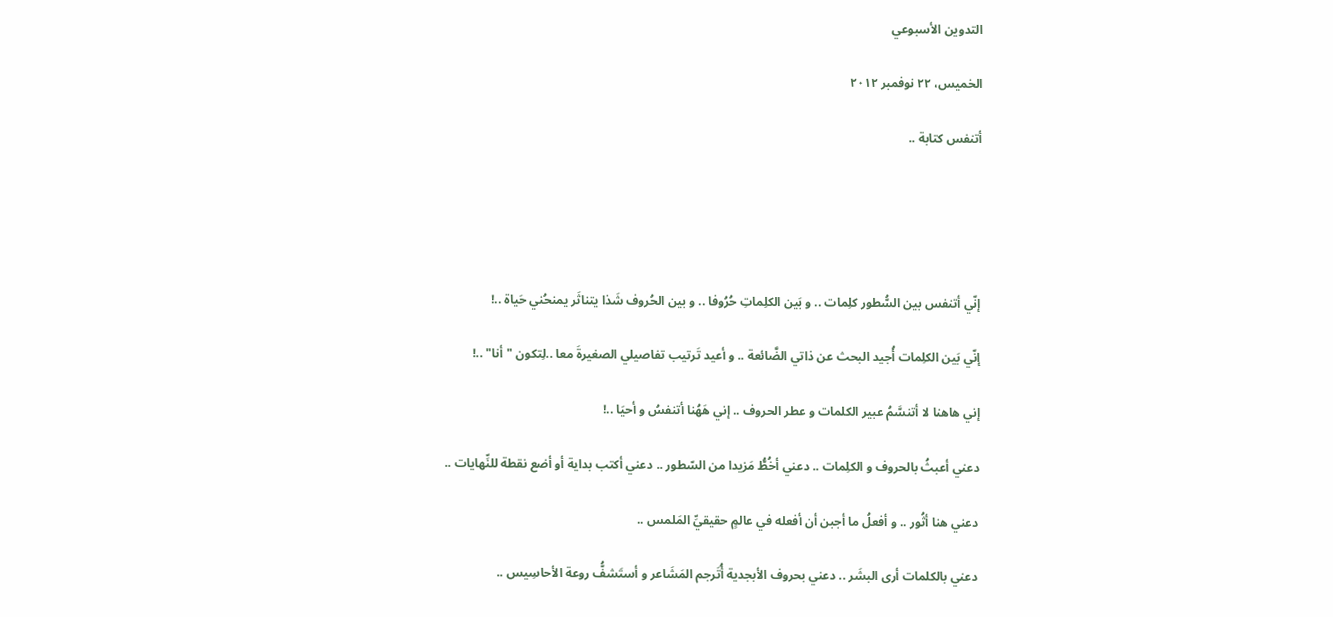التدوين الأسبوعي

الخميس، ٢٢ نوفمبر ٢٠١٢

أتنفس كتابة ..





إنّي أتنفس بين السُّطور كلِمات .. و بَين الكلِماتِ حُرُوفا .. و بين الحُروف شَذا يتناثَر يمنحُني حَياة ..!

إنّي بَين الكلِمات أُجيد البحث عن ذاتي الضَّائعة .. و أعيد تَرتيب تفاصيلي الصغيرةَ معا ..لِتكون "أنا" ..!

إني هاهنا لا أتنسَّمُ عبير الكلمات و عطر الحروف .. إني هَهُنا أتنفسُ و أحيَا ..!

دعني أعبثُ بالحروف و الكلِمات .. دعني أخُطُّ مَزيدا من السّطور .. دعني أكتب بداية أو أضع نقطة للنِّهايات ..

دعني هنا أثُور .. و أفعلُ ما أجبن أن أفعله في عالمٍ حقيقيِّ المَلمس ..

دعني بالكلمات أرى البشَر .. دعني بحروف الأبجدية أُتَرجم المَشَاعر و أستَشفُّ روعة الأحاسِيس ..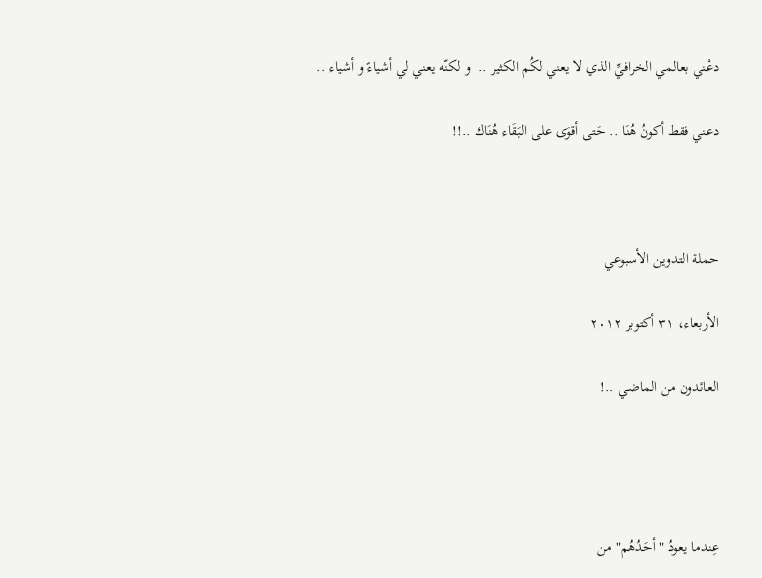دعْني بعالمي الخرافيِّ الذي لا يعني لكُم الكثير ..  و لكنّه يعني لي أشياءً و أشياء ..

دعني فقط أكونُ هُنَا .. حَتى أقوَى على البَقَاء هُنَاك ..!!



حملة التدوين الأسبوعي

الأربعاء، ٣١ أكتوبر ٢٠١٢

العائدون من الماضي ..!




عِندما يعودُ "أحَدُهُم" من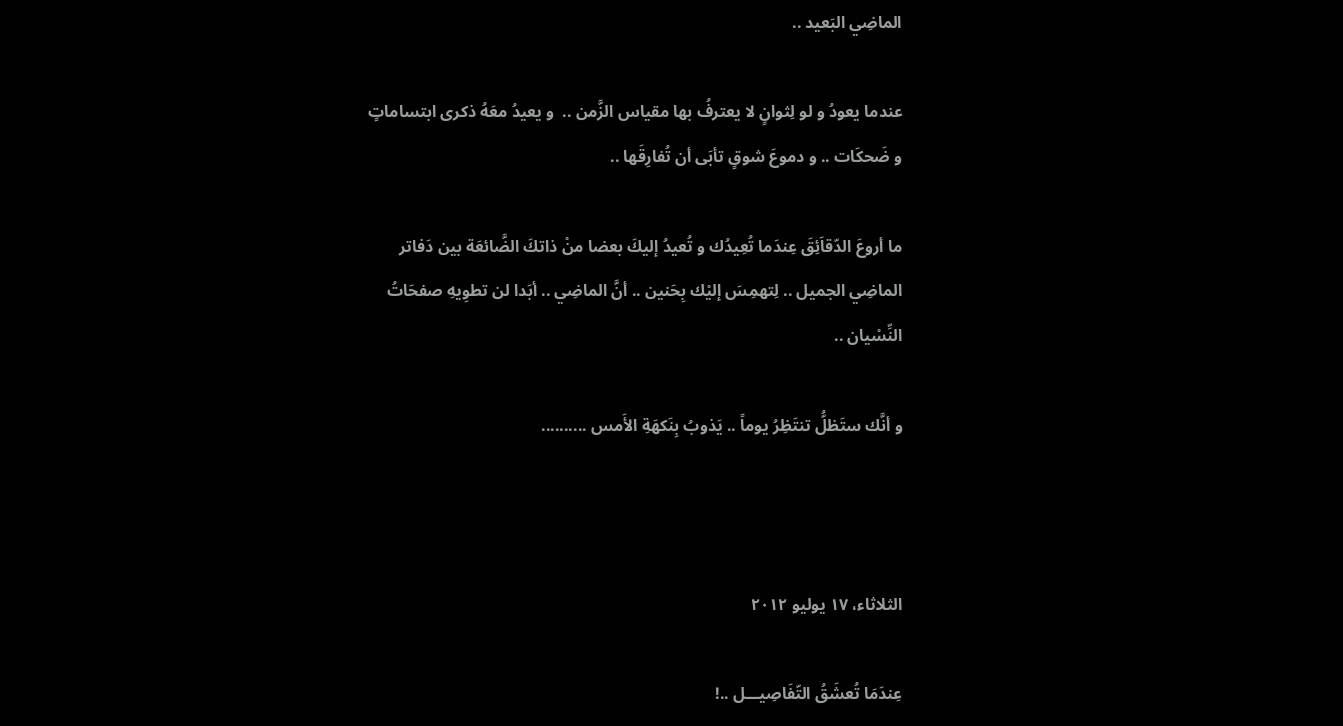الماضِي البَعيد ..

عندما يعودُ و لو لِثوانٍ لا يعترفُ بها مقياس الزَّمن ..  و يعيدُ معَهُ ذكرى ابتساماتٍ و ضَحكَات .. و دموعَ شوقٍ تأبَى أن تُفارِقَها ..

ما أروعَ الدّقاَئِقَ عِندَما تُعِيدُك و تُعيدُ إليكَ بعضا منْ ذاتكَ الضَّائعَة بين دَفاتر الماضِي الجميل .. لِتهمِسَ إليْك بِحَنين .. أنَّ الماضِي .. أبَدا لن تطوِيهِ صفحَاتُ النِّسْيان ..

و أنَّك ستَظلُّ تنتَظِرُ يوماً .. يَذوبُ بِنَكهَةِ الأَمس ..........



الثلاثاء، ١٧ يوليو ٢٠١٢

عِندَمَا تُعشَقُ التّفَاصِيـــل ..!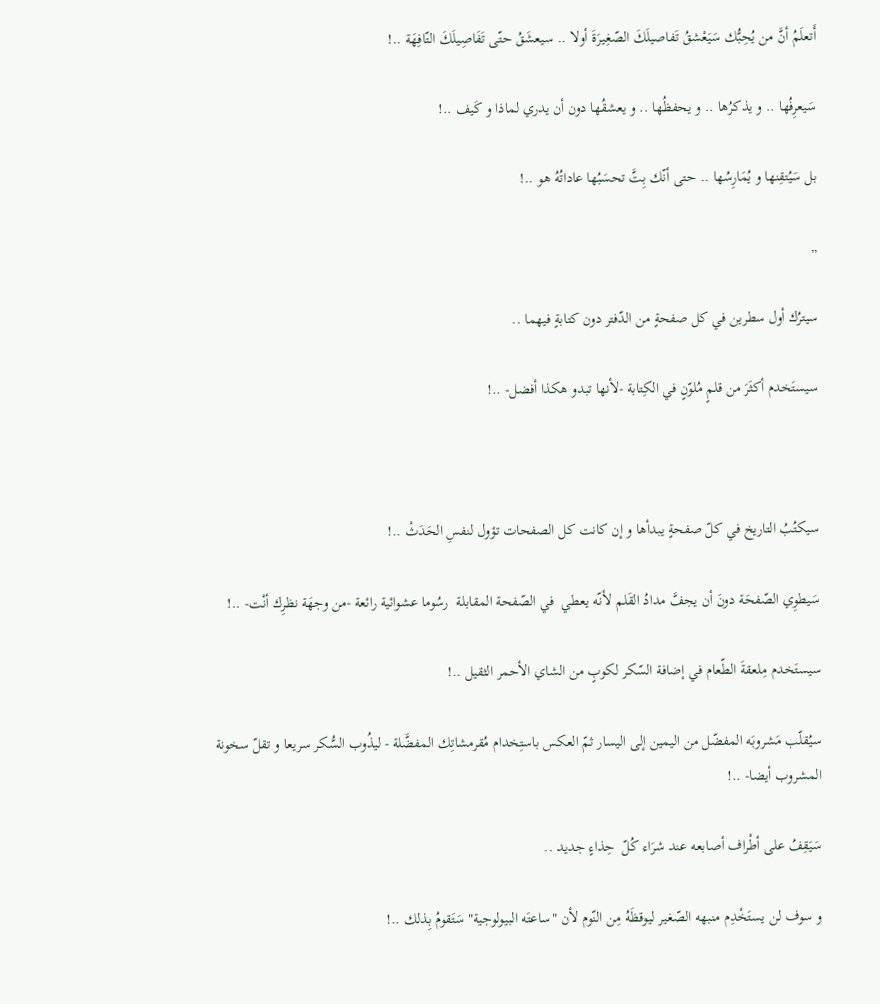أَتعلَمُ أنَّ من يُحِبُّك سَيَعْشقُ تَفاصيلَكَ الصّغِيرَةَ أولا .. سيعشَقُ حتّى تَفَاصِيلَكَ التّافِهَة ..!

سَيعرِفُها .. و يذكرُها .. و يحفظُها .. و يعشقُها دون أن يدري لماذا و كَيف ..!

بل سَيُتقِنها و يُمَارِسُها .. حتى أنّك بِتَّ تحسَبُها عاداتُهُ هو ..!

,,

سيترُك أول سطرين في كل صفحةٍ من الدّفتر دون كتابةٍ فيهما ..

سيستَخدم أكثَرَ من قلمٍ مُلوّنٍ في الكِتابة -لأنها تبدو هكذا أفضل- ..!



سيكتُبُ التاريخ في كلّ صفحةٍ يبدأها و إن كانت كل الصفحات تؤول لنفسِ الحَدَثْ ..!

سَيطوِي الصّفحَة دونَ أن يجفَّ مدادُ القَلم لأنّه يعطي  في الصّفحة المقابلة  رسُوما عشوائية رائعة -من وجهَة نظرِك أنْت- ..!

سيستَخدم مِلعقةَ الطّعام في إضافة السّكر لكوبٍ من الشاي الأحمر الثقيل ..!

سيُقلّب مَشروبَه المفضّل من اليمين إلى اليسار ثمّ العكس باستِخدام مُقرمشاتِك المفضَّلة - ليذُوب السُّكر سريعا و تقلّ سخونة المشروب أيضا- ..!

سَيَقِفُ على أطْراف أصابعه عند شرَاء كُلّ  حِذاءٍ جديد ..

و سوف لن يستَخْدِم منبهه الصّغير ليوقظَهُ مِن النّوم لأن "ساعتَه البيولوجية" سَتَقومُ بِذلك ..!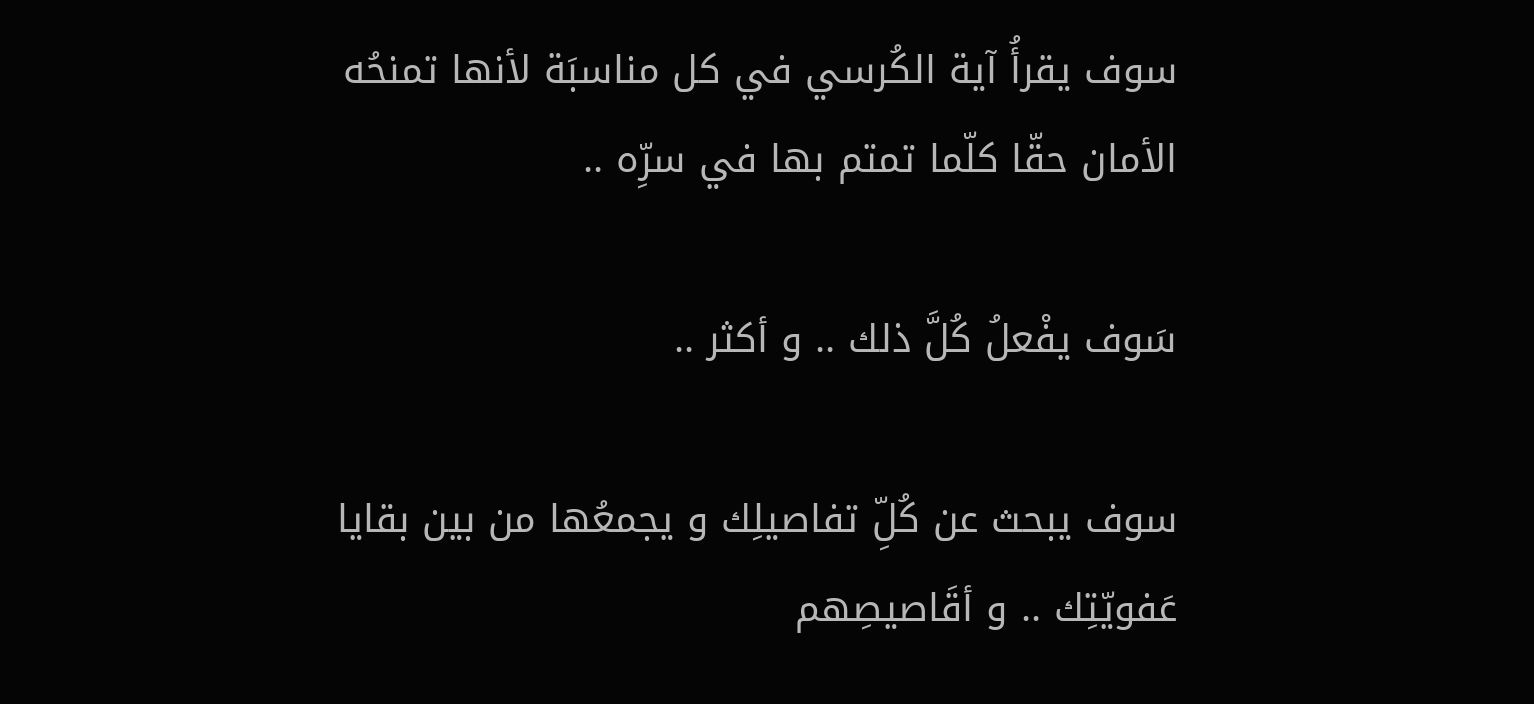سوف يقرأُ آية الكُرسي في كل مناسبَة لأنها تمنحُه الأمان حقّا كلّما تمتم بها في سرِّه ..

سَوف يفْعلُ كُلَّ ذلك .. و أكثر ..

سوف يبحث عن كُلِّ تفاصيلِك و يجمعُها من بين بقايا عَفويّتِك .. و أقَاصيصِهم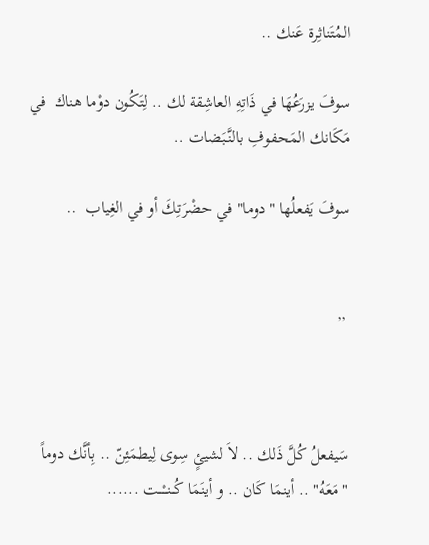المُتَناثِرة عَنك ..

سوفَ يزرَعُهَا في ذَاتِهِ العاشِقة لك .. لِتَكُون دوْما هناك  في مَكَانك المَحفوفِ بالنَّبَضات ..

سوفَ يَفعلُها "دوما" في حضْرَتِكَ أو في الغِياب  ..


 ,,



سَيفعلُ كُلَّ ذَلك .. لاَ لشيئٍ سِوى لِيطمَئِنّ .. بِأنَّك دوماً "مَعَهُ" .. أينمَا كَان .. و أينَمَا كُــنــْـــت ......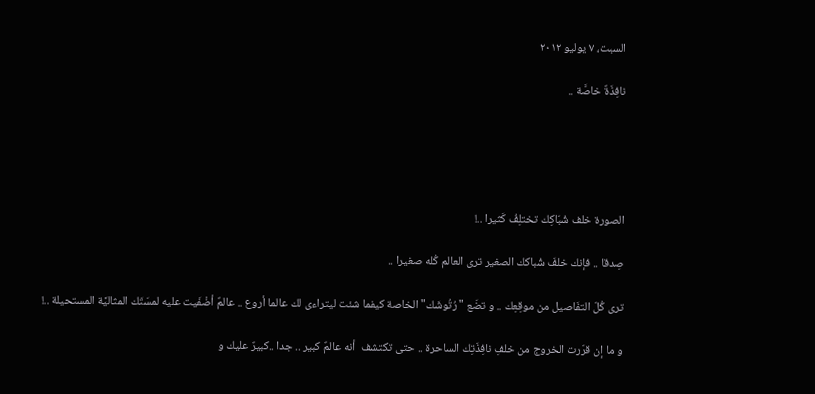السبت، ٧ يوليو ٢٠١٢

نافِذَةٌ خاصَّة ..





الصورة خلف شُبّاكِك تختلِفُ كَثيرا ..!

صِدقا .. فإنك خلفَ شُباكك الصغير ترى العالم كُله صغيرا ..

ترى كُلّ التفَاصيل من موقِعِك .. و تضَع "رُتُوشَك" الخاصة كيفما شئت ليتراءى لك عالما أروع .. عالمٌ أضْفَيت عليه لمسَتَك المثاليَّة المستحيلة ..!

و ما إن قرّرت الخروج من خلفِ نافِذَتِك الساحرة .. حتى تكتشف  أنه عالمٌ كبير .. جدا ..كبيرٌ عليك و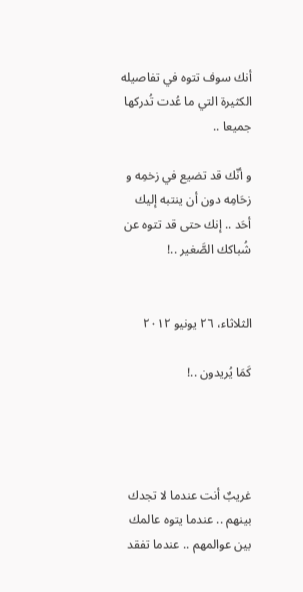أنك سوف تتوه في تفاصيله الكثيرة التي ما عُدت تُدركها جميعا ..

و أنّك قد تضيع في زخمِه و زحَامِه دون أن ينتبه إليك أحَد .. إنك حتى قد تتوه عن شُباكك الصَّغير ..!


الثلاثاء، ٢٦ يونيو ٢٠١٢

كَمَا يُريدون ..!




غريبٌ أنت عندما لا تجدك بينهم .. عندما يتوه عالمك بين عوالمهم .. عندما تفقد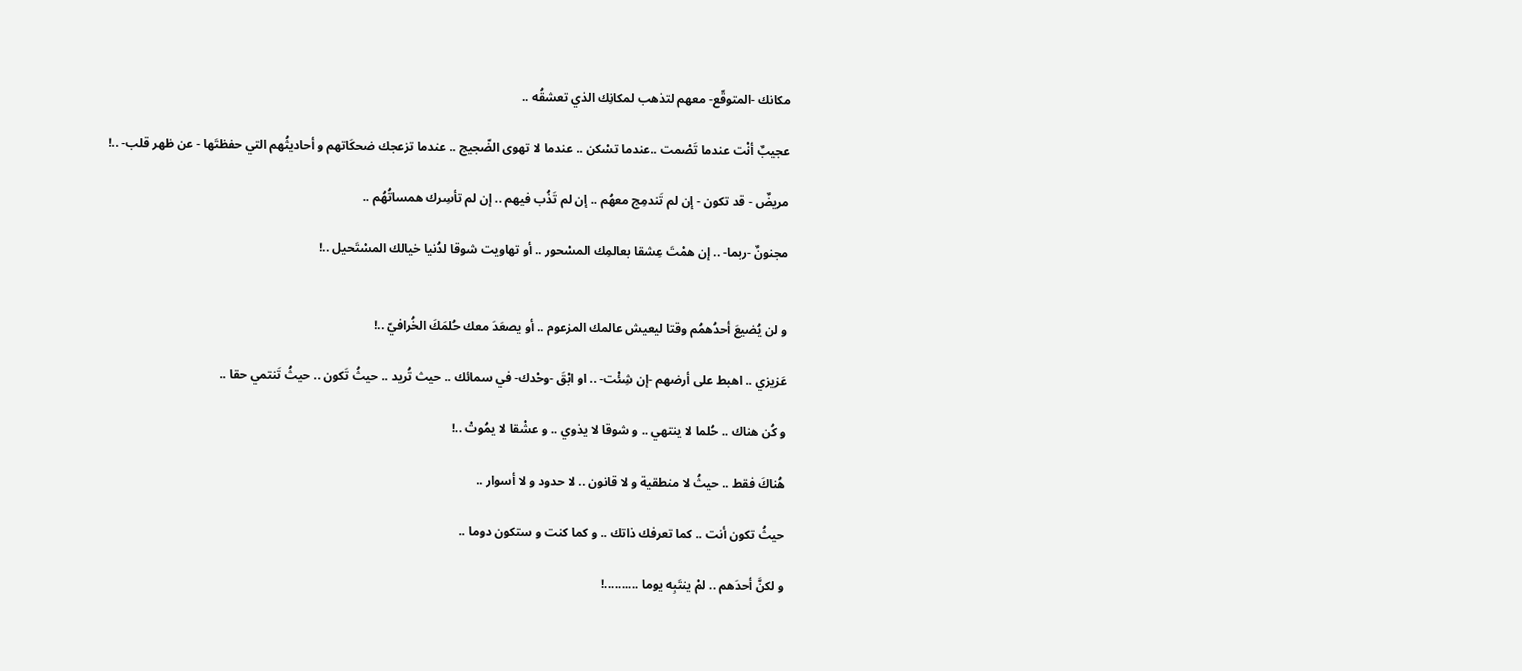مكانك -المتوقّع- معهم لتذهب لمكانِك الذي تعشقُه ..

عجيبٌ أنْت عندما تَصْمت ..عندما تسْكن .. عندما لا تهوى الضّجيج .. عندما تزعجك ضحكَاتهم و أحاديثُهم التي حفظتَها - عن ظهر قلب- ..!

مريضٌ - قد تكون - إن لم تَندمِج معهُم .. إن لم تَذُب فيهم .. إن لم تأسِرك همساتُهُم ..

مجنونٌ -ربما- .. إن همْتَ عِشقا بعالمِك المسْحور .. أو تهاويت شوقا لدُنيا خيالك المسْتَحيل ..!


و لن يُضيعَ أحدُهمُم وقتا ليعيش عالمك المزعوم .. أو يصعَدَ معك حُلمَكَ الخُرافيّ ..!

عَزيزي .. اهبط على أرضهم -إن شِئْت- .. او ابْقَ -وحْدك- في سمائك .. حيث تُريد .. حيثُ تَكون .. حيثُ تَنتمي حقا ..

و كُن هناك .. حُلما لا ينتهي .. و شوقا لا يذوي .. و عشْقا لا يمُوتْ ..!

هُناكَ فقط .. حيثُ لا منطقية و لا قانون .. لا حدود و لا أسوار ..

حيثُ تكون أنت .. كما تعرفك ذاتك .. و كما كنت و ستكون دوما ..

و لكنَّ أحدَهم .. لمْ ينتَبِه يوما ..........!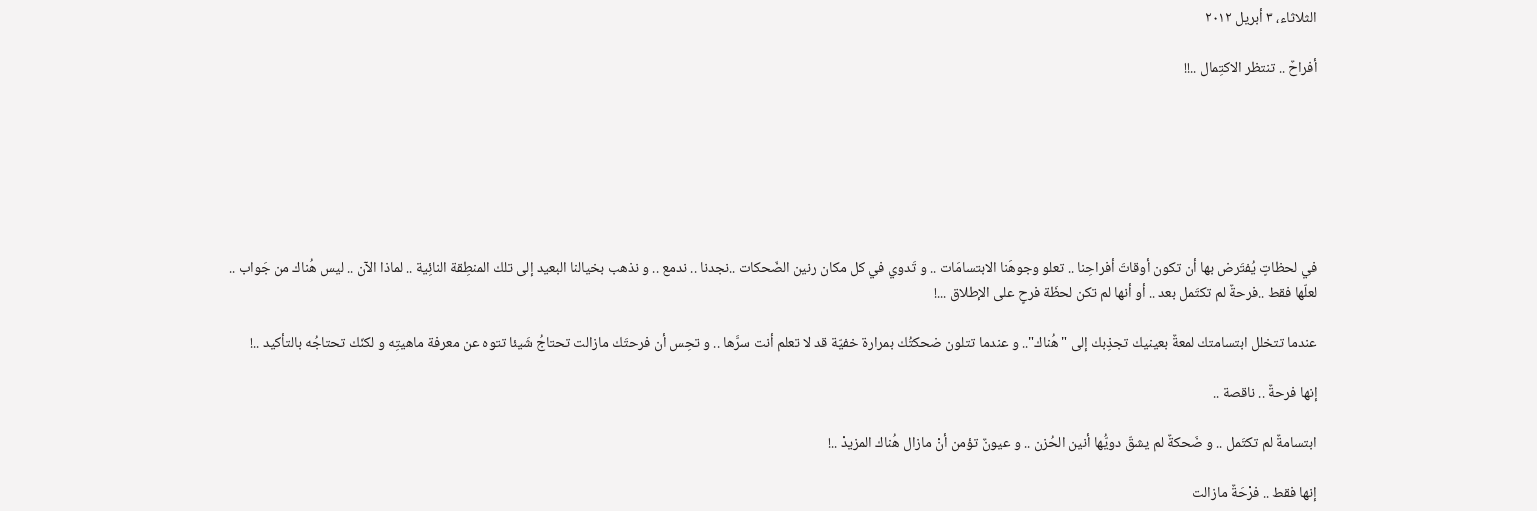الثلاثاء، ٣ أبريل ٢٠١٢

أفراحٌ .. تنتظر الاكتِمال ..!!







في لحظاتٍ يُفتَرض بها أن تكون أوقاتَ أفراحِنا .. تعلو وجوهَنا الابتسامَات .. و تَدوي في كل مكان رنين الضّحكات ..نجدنا .. ندمع .. و نذهب بخيالنا البعيد إلى تلك المنطِقة النائِية .. لماذا الآن .. ليس هُناك من جَواب .. لعلّها فقط ..فرحةٌ لم تكتَمل بعد .. أو أنها لم تكن لحظَة فرحٍ على الإطلاق ...!

عندما تتخلل ابتسامتك لمعةٌ بعينيك تجذِبك إلى "هُناك".. و عندما تتلون ضحكتُك بمرارة خفيّة قد لا تعلم أنت سرَّها .. و تحِس أن فرحتَك مازالت تحتاجُ شَيئا تتوه عن معرفة ماهيتِه و لكنّك تحتاجُه بالتأكيد ..!

إنها فرحةٌ .. ناقصة ..

ابتسامةٌ لم تكتَمل .. و ضَحكةٌ لم يشقّ دويُّها أنين الحُزن .. و عيونٌ تؤمن أنْ مازال هُناك المزيدْ ..!

إنها فقط .. فرْحَةٌ مازالت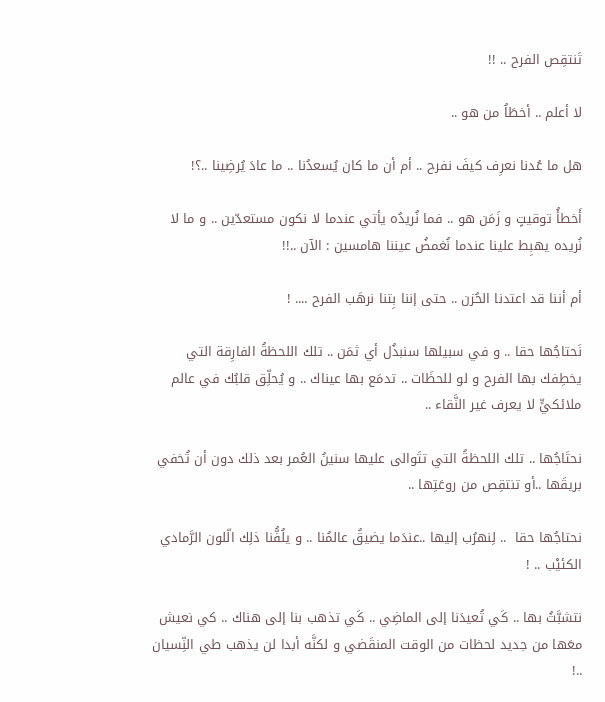تَنتقِص الفرح .. !!

لا أعلم .. أخطَاُ من هو ..

هل ما عُدنا نعرِف كيفَ نفرح .. أم أن ما كان يُسعدُنا .. ما عادَ يُرضِينا ..؟!

أَخطأُ توقيتٍ و زَمَن هو .. فما نُريدُه يأتي عندما لا نكون مستعدّين .. و ما لا نُريده يهبِط علينا عندما نُغمضُ عيننا هامسين : الآن ..!!

أم أننا قد اعتدنا الحُزن .. حتى إننا بِتنا نرهَب الفرح .... !

نَحتاجُها حقا .. و في سبيلها سنبذُل أي ثمَن .. تلك اللحظةُ الفارِقة التي يخطِفك بها الفرح و لو للحظَات .. تدمَع بها عيناك .. و يُحلِّق قلبُك في عالم ملائكيٍّ لا يعرف غير النَّقاء ..

نحتَاجُها .. تلك اللحظةُ التي تتَوالى عليها سنينُ العُمر بعد ذلك دون أن تُخفي بريقَها ..أو تنتقِص من روعَتِها ..

نحتاجُها حقا  .. لِنهرُب إليها ..عندَما يضيقُ عالمُنا .. و يلُفُّنا ذلِك الّلون الرَّمادي الكئيْب .. !

نتشبَّثُ بها .. كَي تُعيدَنا إلى الماضِي .. كَي تذهب بنا إلى هناك .. كي نعيش معَها من جديد لحظات من الوقت المنقَضي و لكنَّه أبدا لن يذهب طي النِّسيان ..!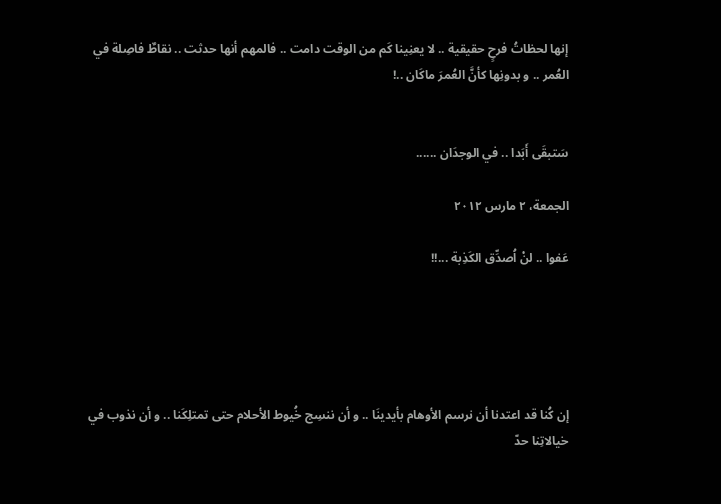إنها لحظاتُ فرحٍ حقيقية .. لا يعنِينا كَم من الوقت دامت .. فالمهم أنها حدثت .. نقاطٌ فاصِلة في العُمر .. و بدونِها كأنَّ العُمرَ ماكَان ..!


سَتبقَى أَبَدا .. في الوجدَان ......

الجمعة، ٢ مارس ٢٠١٢

عَفوا .. لنْ اُصدِّق الكَذِبة ...!!





إن كُنا قد اعتدنا أن نرسم الأوهام بأيدينَا .. و أن ننسِج خُيوط الأحلام حتى تمتلِكَنا .. و أن نذوب في خيالاتِنا حدّ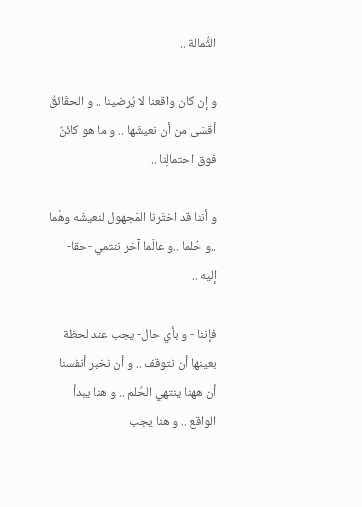الثُّمالة ..

و إن كان واقعنا لا يُرضينا .. و الحقَائقُ أقسَى من أن نعيشَها .. و ما هو كائنٌ فوق احتمالِنا ..

و أننا قد اختَرنا المَجهول لنعيشَه وهْما ..و حُلما ..و عالَما آخر ننتمي -حقا- إليه ..

فإننا - و بأي حال- يجب عند لحظة بعينها أن نتوقف .. و أن نخبر أنفسنا أن ههنا ينتهي الحُلم .. و هنا يبدأ الواقع .. و هنا يجب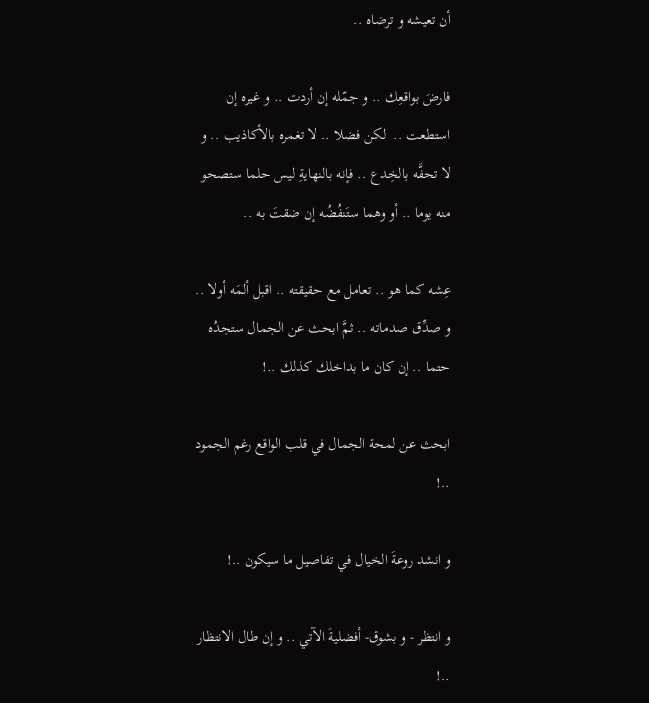أن تعيشه و ترضاه ..

فارضَ بواقعِك .. و جمّله إن أردت .. و غيره إن استطعت ..  لكن فضلا .. لا تغمره بالأكاذيب .. و لا تحفَّه بالخِدع .. فإنه بالنهايةِ ليس حلما ستصحو منه يوما .. أو وهما ستَنفُضُه إن ضقتَ به ..

عِشه كما هو .. تعامل مع حقيقته .. اقبل ألمَه أولا .. و صدِّق صدماته .. ثمَّ ابحث عن الجمال ستجدُه حتما .. إن كان ما بداخلك كذلك ..!

ابحث عن لمحة الجمال في قلب الواقع رغم الجمود ..!

و انشد روعةَ الخيال في تفاصيل ما سيكون ..!

و انتظر - و بشوق- أفضليةَ الآتي .. و إن طال الانتظار ..!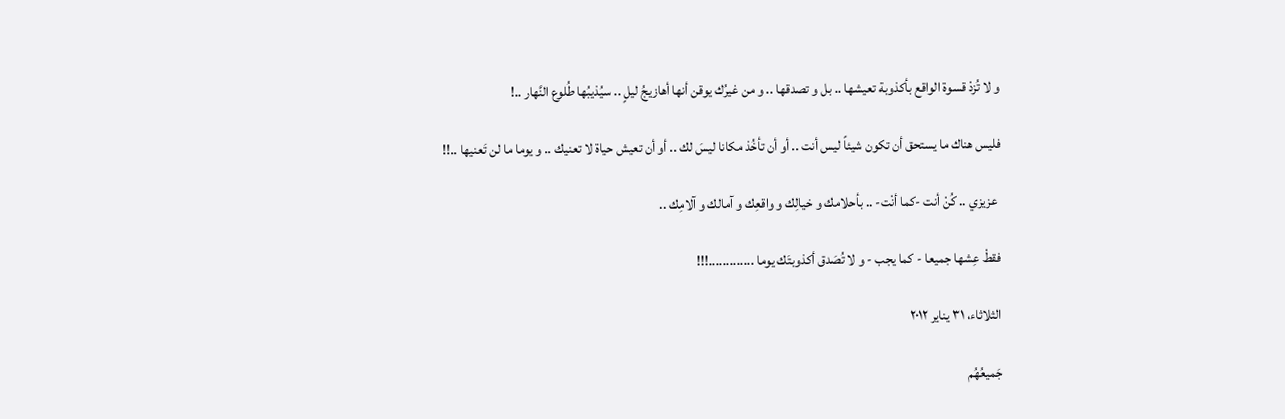و لا تُزدْ قسوة الواقع بأكذوبة تعيشها .. بل و تصدقها .. و من غيرُك يوقن أنها أهازيجُ ليلٍ .. سيُذيبُها طُلوع النَّهار ..!

فليس هناك ما يستحق أن تكون شيئاً ليس أنت .. أو أن تأخُذ مكانا ليسَ لك .. أو أن تعيش حياة لا تعنيك .. و يوما ما لن تَعنيها ..!!

 عزيزي .. كُنْ أنت -كما أنْت- .. بأحلامك و خيالِك و واقعِك و آمالك و آلامِك ..

فقطْ عِشها جميعا - كما يجب - و لا تُصَدق أكذوبتَك يوما .............!!!

الثلاثاء، ٣١ يناير ٢٠١٢

جَميعُهُم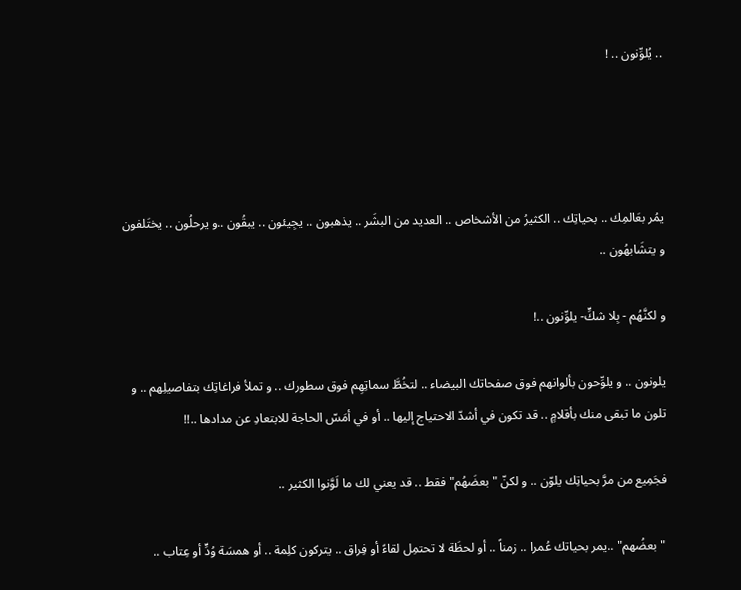.. يُلوِّنون .. !




يمُر بعَالمِك .. بحياتِك .. الكثيرُ من الأشخاص .. العديد من البشَر .. يذهبون .. يجِيئون .. يبقُون ..و يرحلُون .. يختَلفون و يتشَابهُون ..

و لكنَّهُم - بِلا شكٍّ- يلوِّنون ..!

يلونون .. و يلوِّحون بألوانهم فوق صفحاتك البيضاء .. لتخُطَّ سماتِهِم فوق سطورك .. و تملأ فراغاتِك بتفاصيلِهم .. و تلون ما تبقى منك بأقلامٍ .. قد تكون في أشدّ الاحتياج إليها .. أو في أمَسّ الحاجة للابتعادِ عن مدادها ..!!

فجَمِيع من مرَّ بحياتِك يلوّن .. و لكنّ "بعضَهُم" فقط .. قد يعني لك ما لَوَّنوا الكثير ..

 "بعضُهم" ..يمر بحياتك عُمرا .. زمناً .. أو لحظَة لا تحتمِل لقاءً أو فِراق .. يتركون كلِمة .. أو همسَة وُدٍّ أو عِتاب ..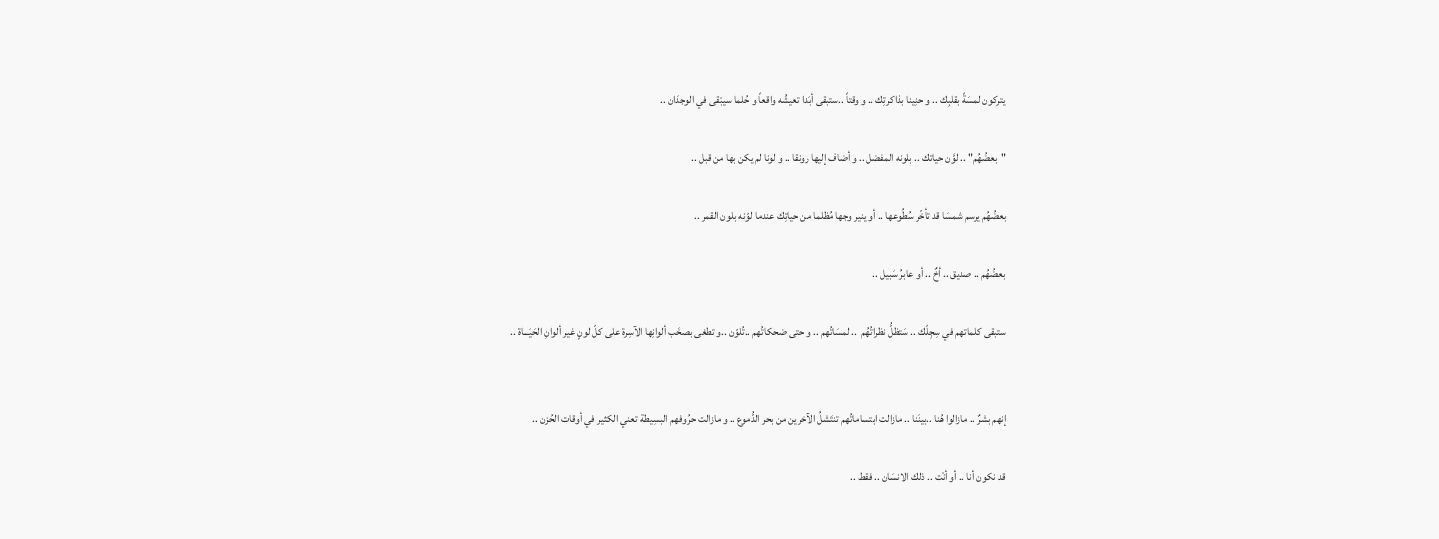يتركون لمسَةً بقلبِك .. و حنِينا بذاكرتِك .. و وقتاً ..ستبقى أبَدا تعيشُه واقعاً و حُلما سيبْقى في الوجدَان ..

"بعضُهُم" .. لوَّن حياتك .. بلونه المفضل .. و أضاف إليها رونقا .. و لونا لم يكن بها من قبل ..

بعضُهُم يرسم شمسَا قد تأخّر سُطُوعها .. أو ينير وجها مُظلما من حياتِك عندما لوّنه بلون القمر ..

بعضُهُم .. صديق .. أخٌ .. أو عابرُ سَبيل ..

ستبقى كلماتهم في سِجِلّك .. سَتظلُّ نظراتُهُم  .. لمسَاتُهم .. و حتى ضحكاتُهم ..تُلوّن ..و تطغى بصخَب ألوانِها الآسِرة على كلّ لونٍ غير ألوانِ الحَيَـــاة ..


إنهم بشرٌ .. مازالوا هُنا ..بينَنا .. مازالت ابتساماتُهم تنتَشلُ الآخرين من بحر الدُّموع .. و مازالت حرُوفهم البسِيطة تعني الكثير في أوقات الحُزن ..

قد نكون أنا .. أو أنْت .. ذلك الانسَان .. فقط ..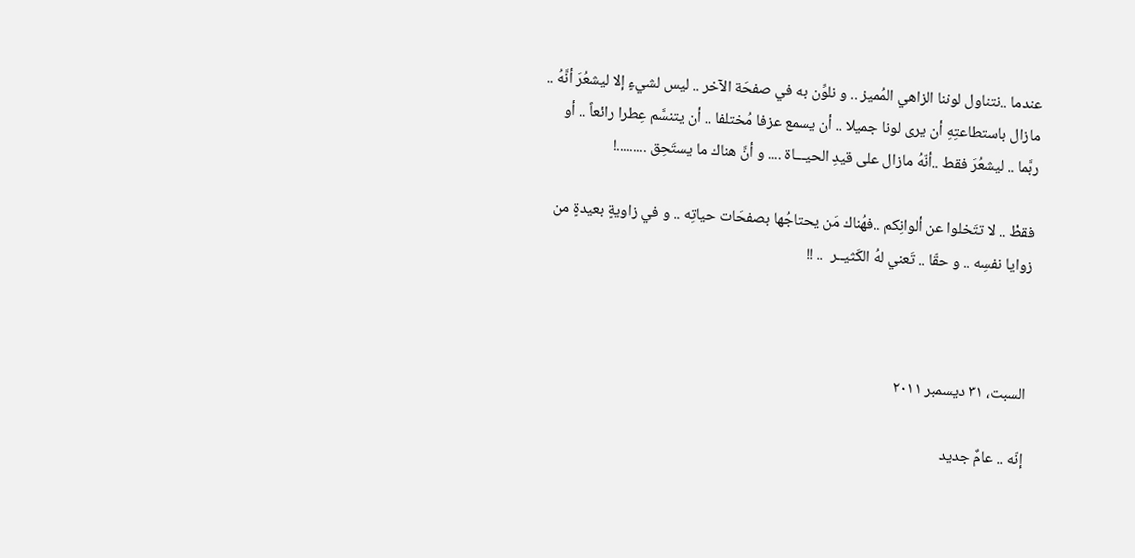عندما ..نتناول لوننا الزاهي المُميز .. و نلوِّن به في صفحَة الآخر .. ليس لشيءٍ إلا ليشعُرَ أنَّهُ .. مازال باستطاعتِهِ أن يرى لونا جميلا .. أن يسمع عزفا مُختلفا .. أن يتنسَّم عِطرا رائعاً .. أو ربَّما .. ليشعُرَ فقط ..أنّهُ مازال على قيدِ الحيـــاة .... و أنَّ هناك ما يستَحِق .........!

فقطْ .. لا تتَخلوا عن ألوانِكم ..فهُناك مَن يحتاجُها بصفحَات حياتِه .. و في زاويةٍ بعيدةٍ من زوايا نفسِه .. و حقّا .. تَعني لهُ الكَثيــر  .. !!



السبت، ٣١ ديسمبر ٢٠١١

إنّه .. عامٌ جديد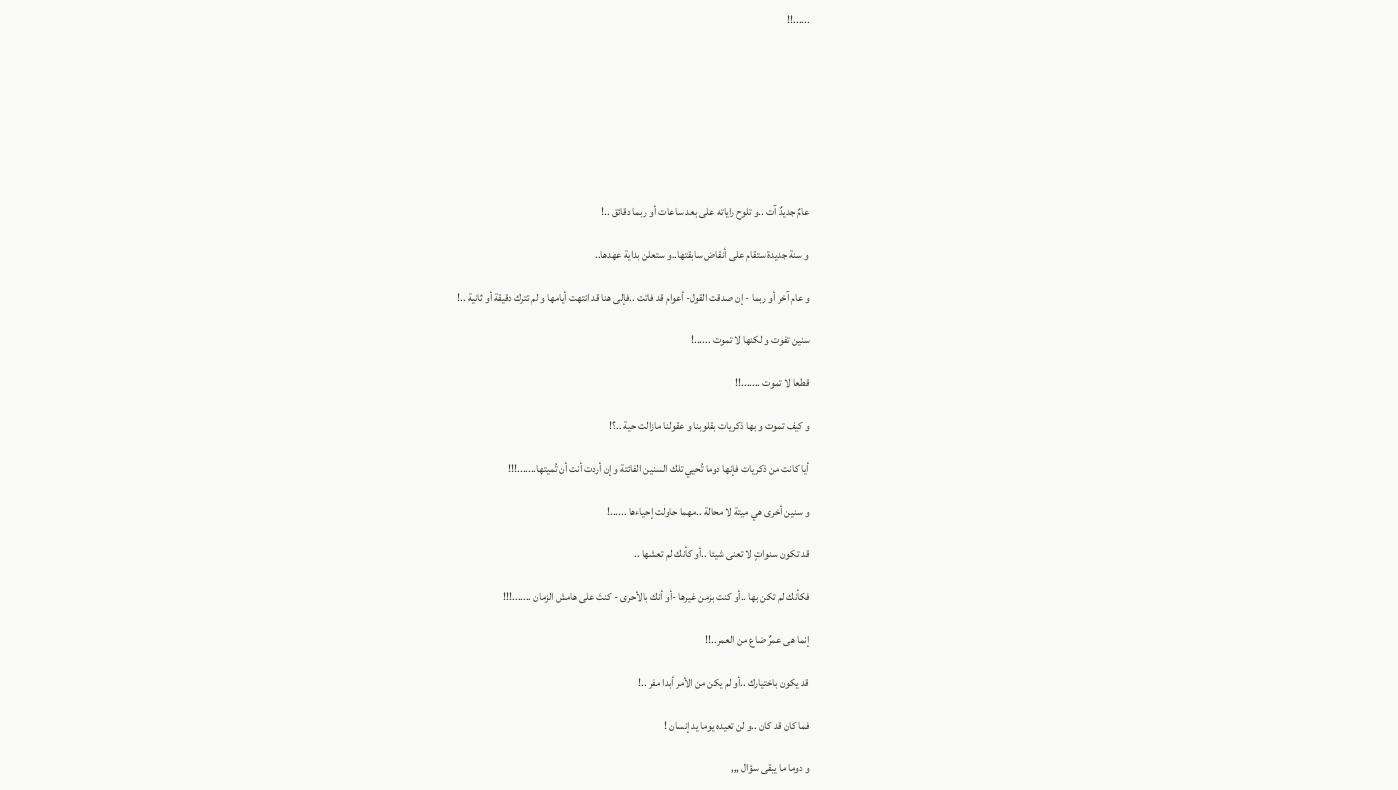......!!








عامٌ جديدٌ آت ..و تلوح راياته على بعد ساعات أو ربما دقائق ..!

و سنة جديدة ستقام على أنقاض سابقتها..و ستعلن بداية عهدها..

و عام آخر أو ربما - إن صدقت القول- أعوام قد فاتت ..فإلى هنا قد انتهت أيامها و لم تترك دقيقة أو ثانية ..!

سنين تفوت و لكنها لا تموت ......!

قطعا لا تموت .......!!

و كيف تموت و بها ذكريات بقلوبنا و عقولنا مازالت حية ..؟!

أيا كانت من ذكريات فإنها دوما تُحيي تلك السنين الفائتة و إن أردت أنت أن تُميتها.......!!!

و سنين أخرى هي ميتة لا محالة ..مهما حاولت إحياءها ......!

قد تكون سنواتٍ لا تعنى شيئا ..أو كأنك لم تعشها ..

فكأنك لم تكن بها ..أو كنت بزمن غيرها -أو أنك بالأحرى - كنتَ على هامش الزمان .......!!!

إنما هى عمرٌ ضاع من العمر..!!

قد يكون باختيارك ..أو لم يكن من الأمر أبدا مفر ..!

فما كان قد كان ..و لن تعيده يوما يد إنسان !

و دوما ما يبقى سؤال ,,,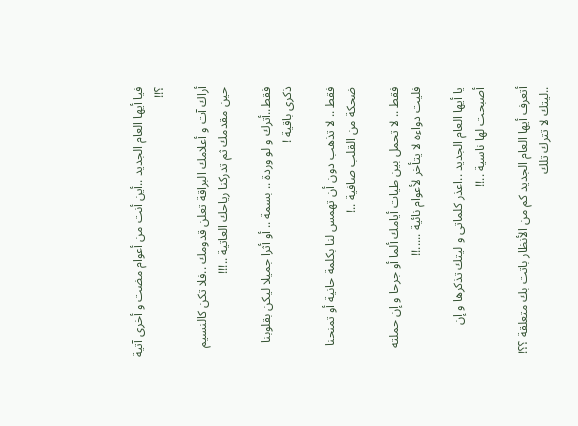فيا أيها العام الجديد ..أين أنت من أعوام مضت و أخرى آتية ؟!!

أراك آت و أعلامك البراقة تعلن قدومك ..فلا تكن كالنسيم حين مقدمك ثم تدركنا رياحك العاتية ..!!!

فقط..أترك و لو وردة .. بسمة .. أو أثرا جميلا ليكن بقلوبنا ذكرى باقية !

فقط .. لا تذهب دون أن تهمس لنا بكلمة حانية أو تمنحنا ضحكة من القلب صافية ..!

فقط .. لا تحمل بين طيات أيامك ألما أو جرحا و إن حملته فليت دواءه لا يتأخر لأعوام نائية .....!!

يا أيها العام الجديد ..اعذر كلماتى و ليتك تذكرها و إن أصبحت لها ناسية ..!!

أتعرف أيها العام الجديد كم من الأنظار باتت بك متعلقة ؟؟! ..ليتك لا تترك تلك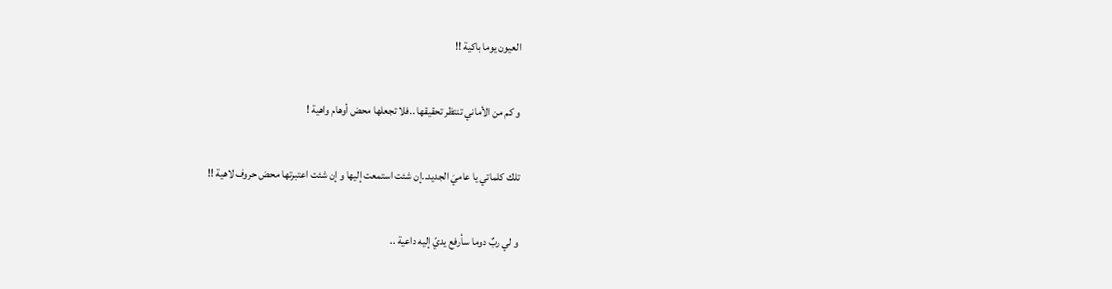العيون يوما باكية !!

و كم من الأماني تنتظر تحقيقها ..فلا تجعلها محض أوهام واهية !

تلك كلماتي يا عاميَ الجديد..إن شئت استمعت إليها و إن شئت اعتبرتها محض حروف لاهية !!

و لي ربٌ دوما سأرفع يديّ إليه داعية ..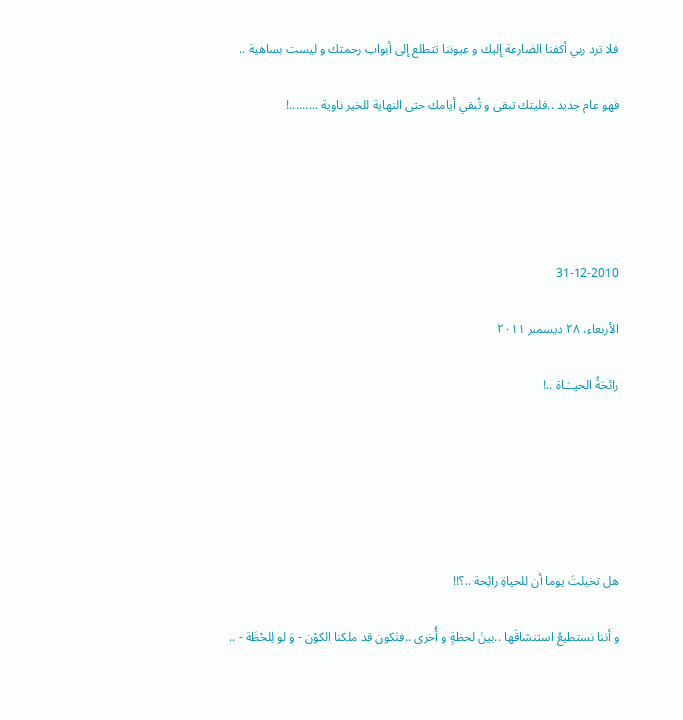فلا ترد ربي أكفنا الضارعة إليك و عيوننا تتطلع إلى أبواب رحمتك و ليست بساهية ..

فهو عام جديد ..فليتك تبقى و تُبقي أيامك حتى النهاية للخير ناوية .........!





31-12-2010

الأربعاء، ٢٨ ديسمبر ٢٠١١

رائحَةُ الحيــَـاة ..!






هل تخيلتَ يوما أن للحياةِ رائِحة ..؟!!

و أننا نستطيعُ استنشاقَها ..بينَ لحظةٍ و أُخرى ..فنَكون قد ملكنا الكوْن - وَ لو لِلحْظَة - ..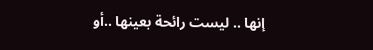إنها .. ليست رائحة بعينها ..أو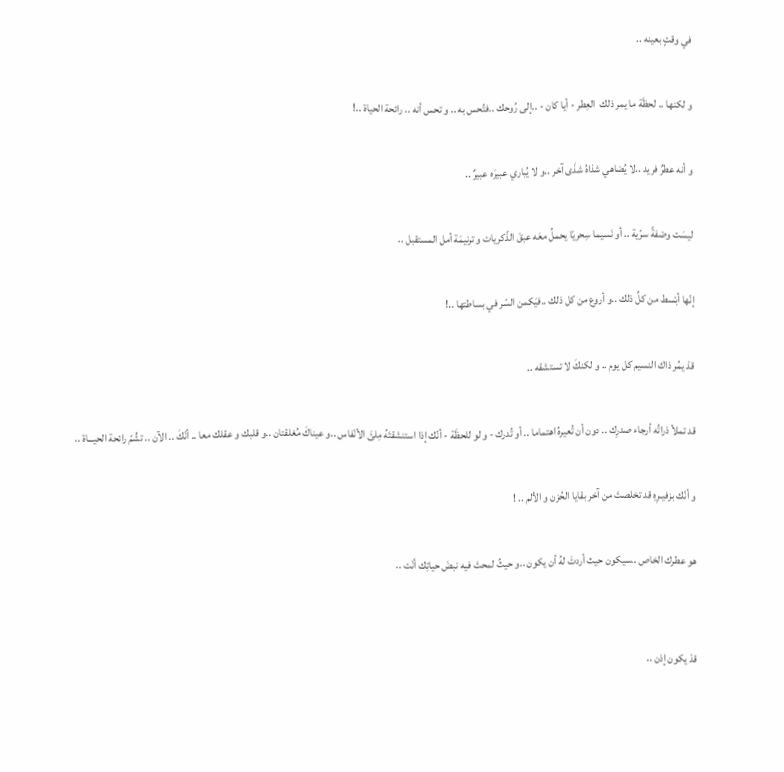في وقتٍ بعينه ..

و لكنها .. لحظَة ما يمر ذلك  العِطر - أيا كان - ..إلى رُوحك ..فتُحس به .. و تحس أنه .. رائحة الحياة ..!

و أنه عطرٌ فريد ..لا يُضاهي شذاهُ شذَى آخر ..و لا يُباري عبيرَه عبيرٌ ..

ليسَت وصْفةً سرّية .. أو نَسيما سِحريّا يحملُ معَه عبقَ الذّكريات و ترنيمَة أمل المستقبل ..

إنّها أبْسط من كلِّ ذلك ..و أروع من كل ذلك ..فيَكمن السّر في بساطتها ..!

قدْ يمُر ذاك النسيم كل يوم .. و لكنكَ لا تستشقه ..

قد تملأ ذراتُه أرجاء صدرِك .. دون أن تُعيرهُ اهتماما .. أو تُدرك - و لو للحظَة - أنّك إذا استنشقتَهُ مِلئَ الأنْفاس ..و عيناكَ مُغلقتان ..و قلبك و عقلك معا .. أنّكَ .. الآن .. تشُمّ رائحة الحيـــاة ..

و أنّك بزفيـرِهِ قد تخلصتَ من آخر بقايا الحُزن و الألم .. !

هو عطرك الخاص ..سيكون حيث أردتَ لهُ أن يكون ..و حيثُ لمحتَ فيه نبضَ حياتِك أنْت ..


قدْ يكون إذن ..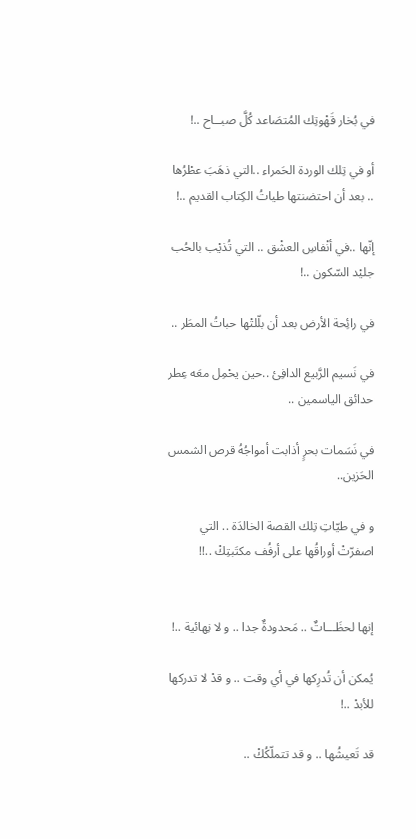في بُخار قَهْوتِك المُتصَاعد كُلَّ صبــاح ..!

أو في تِلك الوردة الحَمراء ..التي ذهَبَ عطْرُها .. بعد أن احتضنتها طياتُ الكِتاب القديم ..!

إنّها ..في أنْفاسِ العشْق .. التي تُذيْب بالحُب جليْد السّكون ..!

في رائِحة الأرض بعد أن بلّلتْها حباتُ المطَر ..

في نَسيم الرَّبيع الدافِئ ..حين يحْمِل معَه عِطر حدائق الياسمين ..

في نَسَمات بحرٍ أذابت أمواجُهُ قرص الشمس الحَزين..

و في طيّاتِ تِلك القصة الخالدَة .. التي اصفرّتْ أوراقُها على أرفُف مكتَبتِكْ ..!!


إنها لحظَـــاتٌ .. مَحدودةٌ جدا .. و لا نِهائية ..!

يُمكن أن تُدرِكها في أي وقت .. و قدْ لا تدركها للأبدْ ..!

قد تَعيشُها .. و قد تتملّكُكْ ..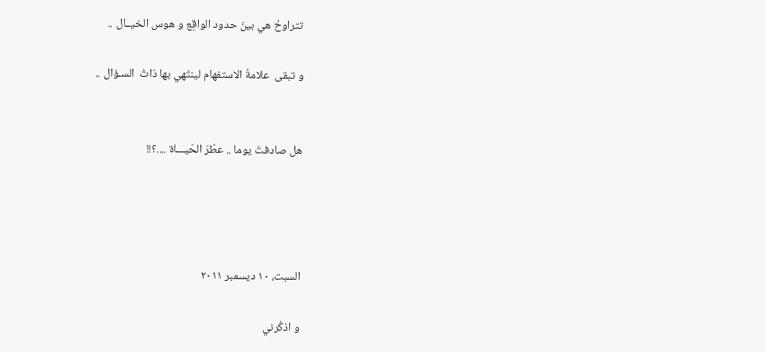تتراوحُ هي بينَ حدود الواقِع و هوس الخيــال ..

و تبقى  علامةُ الاستفهام لينتَهي بها ذاتُ  السـؤال ..


هل صادفتَ يوما .. عطْرَ الحَيـــاة ....؟!!




السبت، ١٠ ديسمبر ٢٠١١

و اذكُرني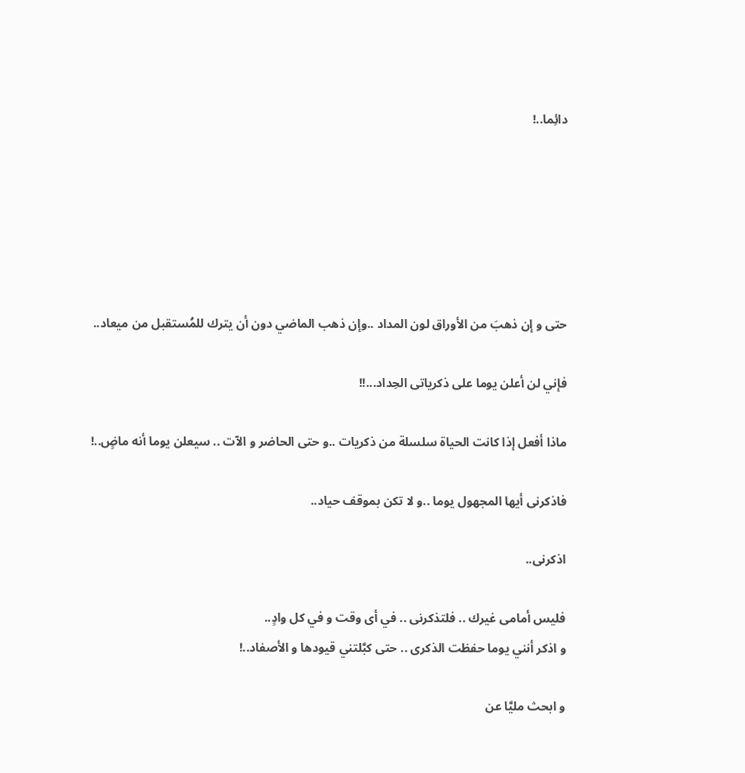دائِما..!






حتى و إن ذهبَ من الأوراق لون المداد ..وإن ذهب الماضي دون أن يترك للمُستقبل من ميعاد..

فإني لن أعلن يوما على ذكرياتى الحِداد...!!

ماذا أفعل إذا كانت الحياة سلسلة من ذكريات ..و حتى الحاضر و الآت .. سيعلن يوما أنه ماضٍ..!

فاذكرنى أيها المجهول يوما ..و لا تكن بموقف حياد..

اذكرنى..

فليس أمامى غيرك .. فلتذكرنى .. في أى وقت و في كل وادٍ..
و اذكر أنني يوما حفظت الذكرى .. حتى كبَّلتني قيودها و الأصفاد..!

و ابحث مليَّا عن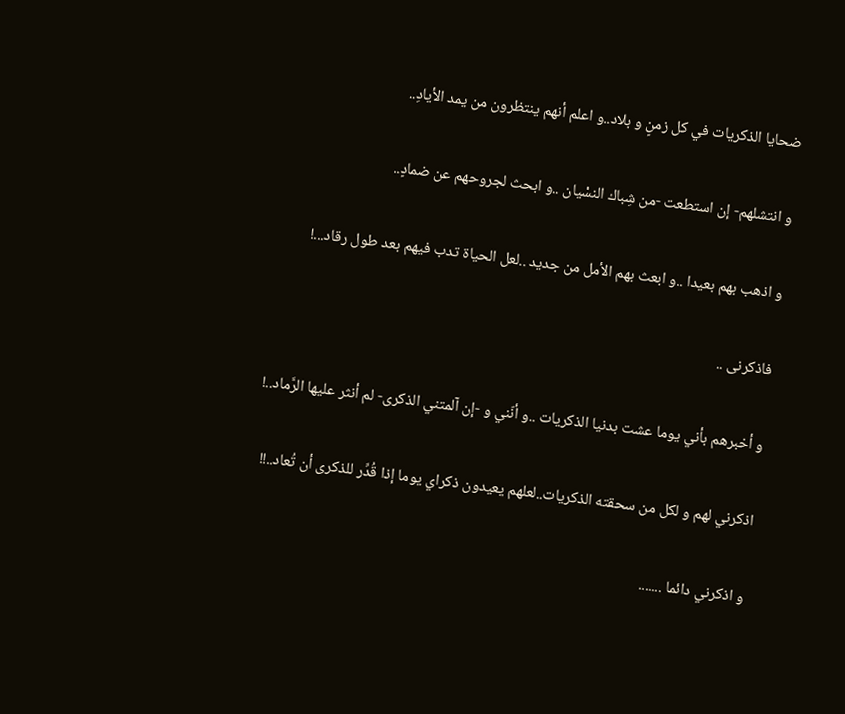ضحايا الذكريات في كل زمنٍ و بلاد..و اعلم أنهم ينتظرون من يمد الأيادِ..

و انتشلهم- إن استطعت -من شِباك النسْيان ..و ابحث لجروحهم عن ضمادٍ..

و اذهب بهم بعيدا ..و ابعث بهم الأمل من جديد ..لعل الحياة تدب فيهم بعد طول رقاد...!

فاذكرنى ..

و أخبرهم بأني يوما عشت بدنيا الذكريات ..و أنّني و -إن آلمتني الذكرى- لم أنثر عليها الرَّماد..!

اذكرني لهم و لكل من سحقته الذكريات..لعلهم يعيدون ذكراي يوما إذا قُدِّر للذكرى أن تُعاد..!!

و اذكرني دائما .......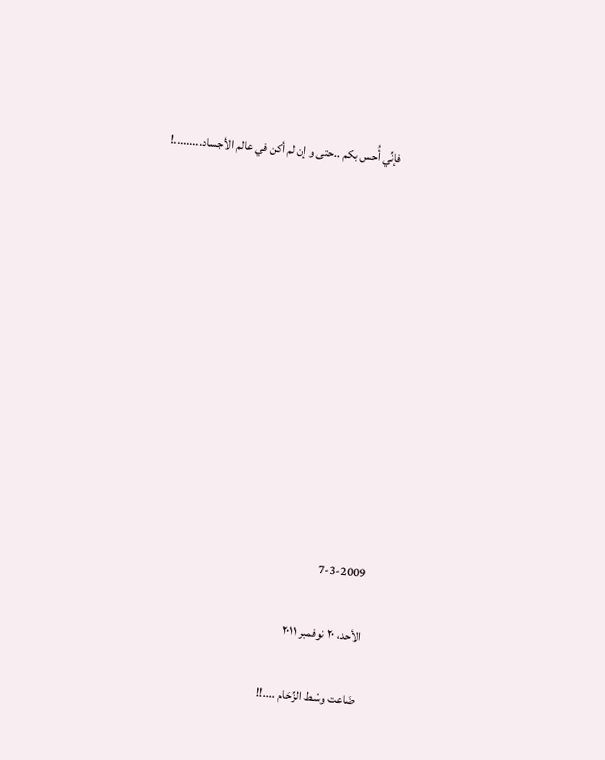فإنِّي أُحس بكم ..حتى و إن لم أكن في عالم الأجساد.........!












7-3-2009

الأحد، ٢٠ نوفمبر ٢٠١١

ضَاعت وسْـط الزِّحَام ....!!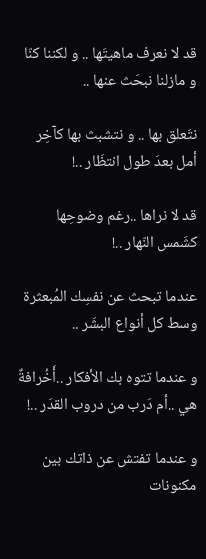قد لا نعرف ماهيتَها .. و لكننا كنّا و مازلنا نبحَث عنها ..

نتَعلق بها .. و نتشبث بها كآخِر أمل بعدَ طول انتظَار ..!

قد لا نراها ..رغم وضوحِها كشَمس النّهار ..!

عندما تبحث عن نفسِك المُبعثرة وسط كل أنواع البشَر ..

و عندما تتوه بك الأفكار ..أَخُرافةٌ هي ..أم دَرب من دروب القدَر ..!

و عندما تفتش عن ذاتك بين مكنونات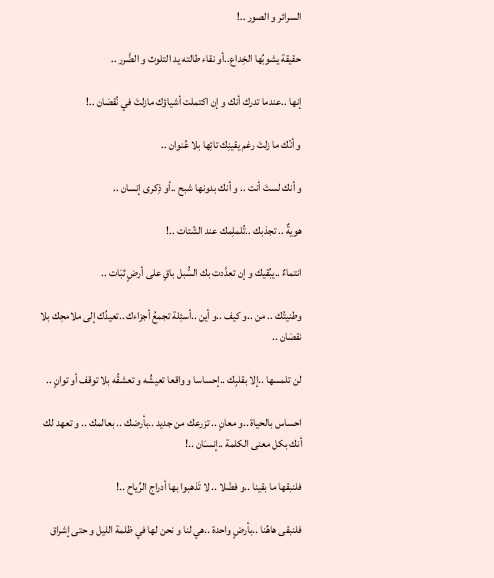السرائر و الصور ..!

حقيقة يشوبُها الخِداع..أو نقاء طالته يد التلوث و الضَّرر ..

إنها ..عندما تدرك أنك و إن اكتملت أشياؤك مازلتَ في نُقصَان ..!

و أنّك ما زلتَ رغم يقينِك تائِها بلا عُنوان ..

و أنك لستَ أنت .. و أنك بدونها شبح ..أو ذِكرى إنسان ..

هويةٌ .. تجذبك ..تُلملِمك عند الشّتات ..!

انتماءٌ ..يبُقيك و إن تعدَّدت بك السُّبل باقٍ على أرضٍ ثبَات ..

وطنيتُك .. من ..و كيف ..و أين ..أسئِلة تجمعُ أجزاءك ..تعيدُك إلى ملامحِك بلا نقصَان ..

لن تلمسها ..إلا بقلبِك ..إحساسا و واقعا تعيشُه و تعشقُه بلا توقف أو توانٍ ..

احساس بالحياة ..و معانٍ .. تزرعك من جديد ..بأرضك .. بعالمك .. و تعهد لك أنك بكل معنى الكلمة ..إنسـَان ..!

فلنبقها ما بقينا ..و فضْلا .. لا تَذهبوا بها أدراج الرِّياح ..!

فلنبقى هاهُنا ..بأرضٍ واحدة ..هي لنا و نحن لها في ظلمة الليل و حتى إشراق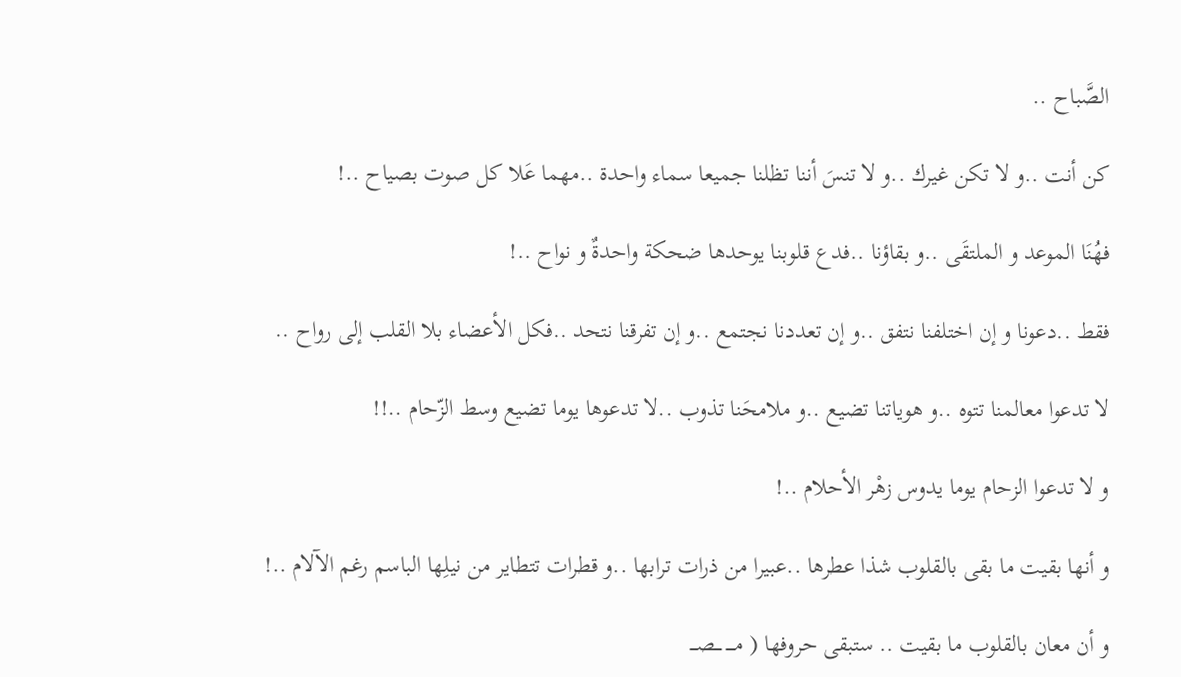الصَّباح ..

كن أنت ..و لا تكن غيرك ..و لا تنسَ أننا تظلنا جميعا سماء واحدة ..مهما عَلا كل صوت بصياح ..!

فهُنَا الموعد و الملتقَى ..و بقاؤنا ..فدع قلوبنا يوحدها ضحكة واحدةٌ و نواح ..!

فقط ..دعونا و إن اختلفنا نتفق ..و إن تعددنا نجتمع ..و إن تفرقنا نتحد ..فكل الأعضاء بلا القلب إلى رواح ..

لا تدعوا معالمنا تتوه ..و هوياتنا تضيع ..و ملامحَنا تذوب ..لا تدعوها يوما تضيع وسط الزّحام ..!!

و لا تدعوا الزحام يوما يدوس زهْر الأحلام ..!

و أنها بقيت ما بقى بالقلوب شذا عطرها ..عبيرا من ذرات ترابها ..و قطرات تتطاير من نيلِها الباسم رغم الآلام ..!

و أن معان بالقلوب ما بقيت .. ستبقى حروفها ( مــــ ـــصـــ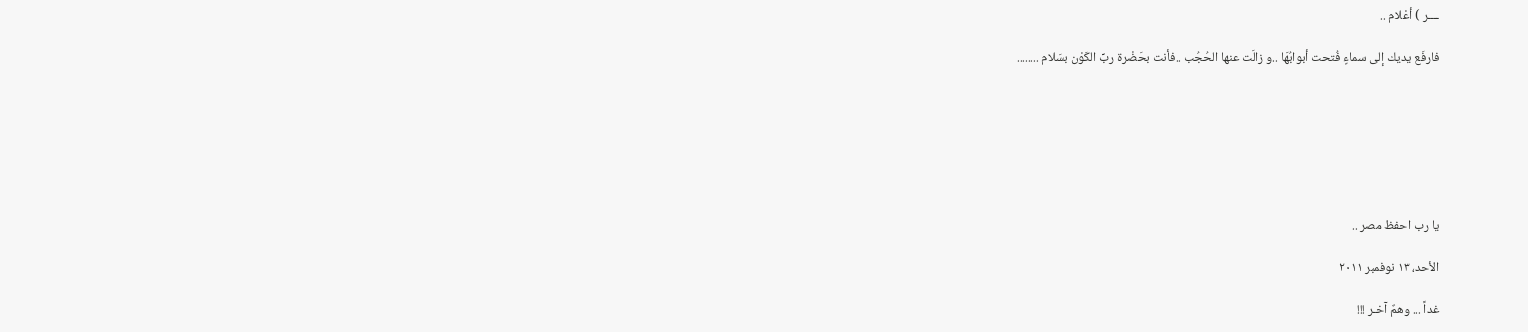ــــر ) أعْلام ..

فارفَع يديك إلى سماءٍ فُتحت أبوابُهَا ..و زالَت عنها الحُجُب ..فأنت بحَضْرة ربِّ الكَوْن بسَلام ........







يا رب احفظ مصر ..

الأحد، ١٣ نوفمبر ٢٠١١

غداً ... وهمٌ آخـر !!!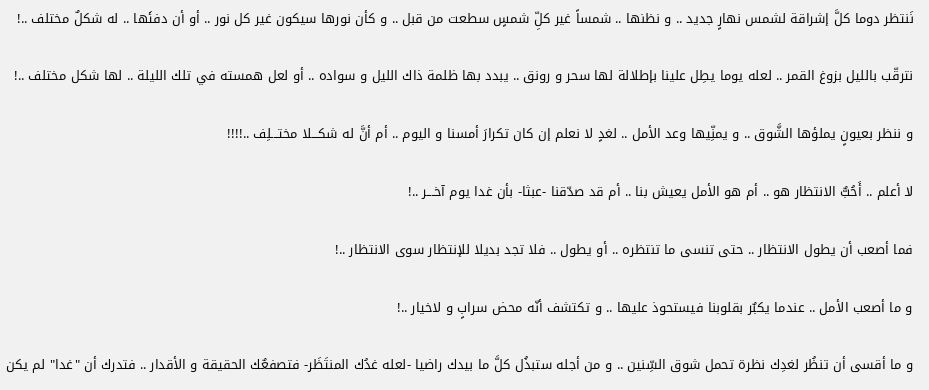نَنتظر دوما كلَّ إشراقة لشمس نهارٍ جديد .. و نظنها .. شمساً غير كلِّ شمسٍ سطعت من قبل .. و كأن نورها سيكون غير كل نور .. أو أن دفئَها .. له شكلٌ مختلف ..!

نترقّب بالليل بزوغ القمر .. لعله يوما يطِل علينا بإطلالة لها سحر و رونق .. يبدد بها ظلمة ذاك الليل و سواده .. أو لعل همسته في تلك الليلة .. لها شكل مختلف ..!

و ننظر بعيونٍ يملؤها الشَّوق .. و يمنِّيها وعد الأمل .. لغدٍ لا نعلم إن كان تكرارَ أمسنا و اليوم .. أم أنَّ له شكـــلا مختـــلِف ..!!!!

لا أعلم .. أَحُبٌّ الانتظار هو .. أم هو الأمل يعيش بنا .. أم قد صدّقنا -عبثا- بأن غدا يوم آخـــر ..!

فما أصعب أن يطول الانتظار .. حتى تنسى ما تنتظره .. أو يطول .. فلا تجد بديلا للإنتظار سوى الانتظار ..!

و ما أصعب الأمل .. عندما يكبٌر بقلوبنا فيستحوذ عليها .. و تكتشف أنّه محض سرابٍ و لاخيار ..!

و ما أقسى أن تنظُر لغدِك نظرة تحمل شوق السِّنين .. و من أجله ستبذُل كلَّ ما بيدك راضيا -لعله غدُك المنتَظَر- فتصفعٌك الحقيقة و الأقدار .. فتدرك أن "غدا" لم يكن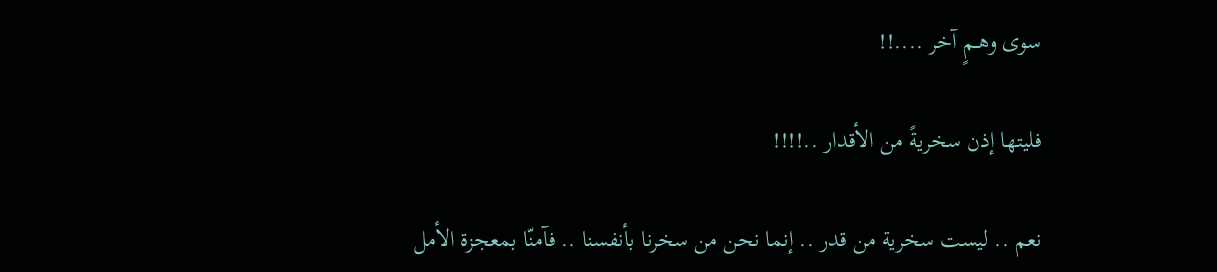سوى وهــمٍ آخر ....!!

فليتها إذن سخريةً من الأقدار ..!!!!

نعم .. ليست سخرية من قدر .. إنما نحن من سخرنا بأنفسنا .. فآمنّا بمعجزة الأمل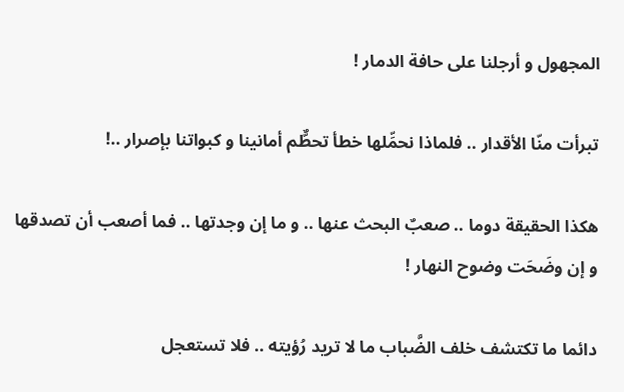المجهول و أرجلنا على حافة الدمار !

تبرأت منّا الأقدار .. فلماذا نحمِّلها خطأ تحطٌّم أمانينا و كبواتنا بإصرار ..!

هكذا الحقيقة دوما .. صعبٌ البحث عنها .. و ما إن وجدتها .. فما أصعب أن تصدقها و إن وضَحَت وضوح النهار !

دائما ما تكتشف خلف الضَّباب ما لا تريد رُؤيته .. فلا تستعجل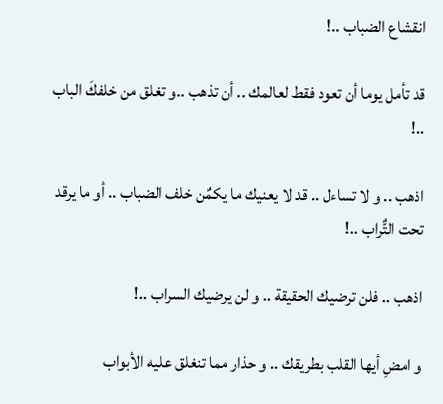انقشاع الضباب ..!

قد تأمل يوما أن تعود فقط لعالمك .. أن تذهب ..و تغلق من خلفكَ الباب ..!

اذهب .. و لا تساءل .. قد لا يعنيك ما يكمٌن خلف الضباب .. أو ما يرقد تحت التٌّراب ..!

اذهب .. فلن ترضيك الحقيقة .. و لن يرضيك السراب ..!

و امضِ أيها القلب بطريقك .. و حذار مما تنغلق عليه الأبواب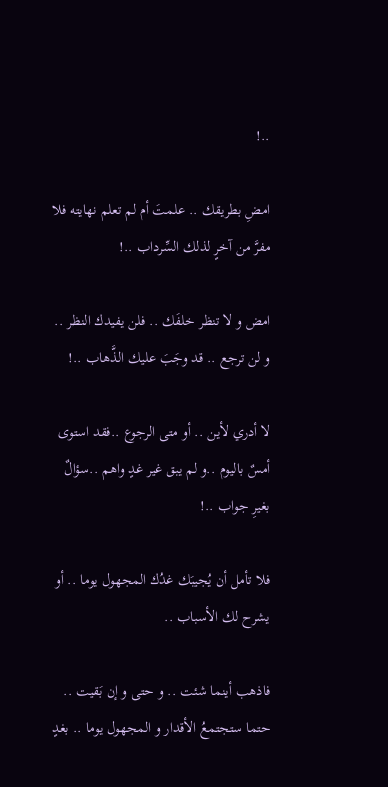..!

امضِ بطريقك .. علمتَ أم لم تعلم نهايته فلا مفرَّ من آخرٍ لذلك السِّرداب ..!

امض و لا تنظر خلفَك .. فلن يفيدك النظر .. و لن ترجع .. قد وجَبَ عليك الذَّهاب ..!

لا أدري لأين .. أو متى الرجوع ..فقد استوى أمسٌ باليوم ..و لم يبق غير غدٍ واهم ..سؤالٌ بغيرِ جواب ..!

فلا تأمل أن يُجيبَك غدُك المجهول يوما .. أو يشرح لك الأسباب ..

فاذهب أينما شئت .. و حتى و إن بَقيت .. حتما ستجتمعُ الأقدار و المجهول يوما .. بغدٍ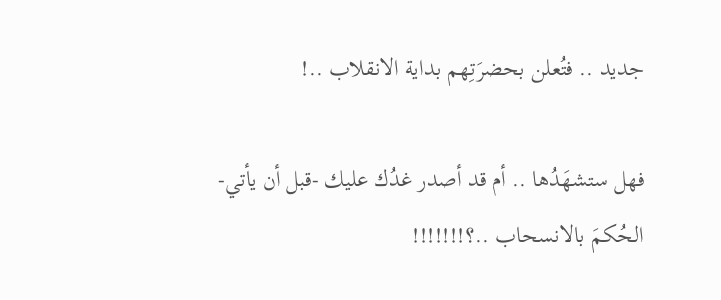جديد .. فتُعلن بحضرَتِهم بداية الانقلاب ..!

فهل ستشهَدُها .. أم قد أصدر غدُك عليك -قبل أن يأتي- الحُكمَ بالانسحاب ..؟!!!!!!!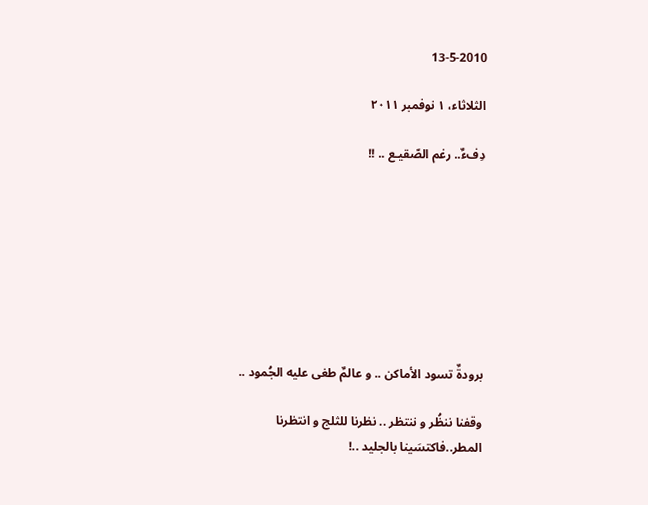13-5-2010

الثلاثاء، ١ نوفمبر ٢٠١١

دِفءٌ.. رغم الصّقيـع .. !!








برودةٌ تسود الأماكن .. و عالمٌ طغى عليه الجُمود ..

وقفنا ننظُر و ننتظر .. نظرنا للثلج و انتظرنا المطر..فاكتسَينا بالجليد ..!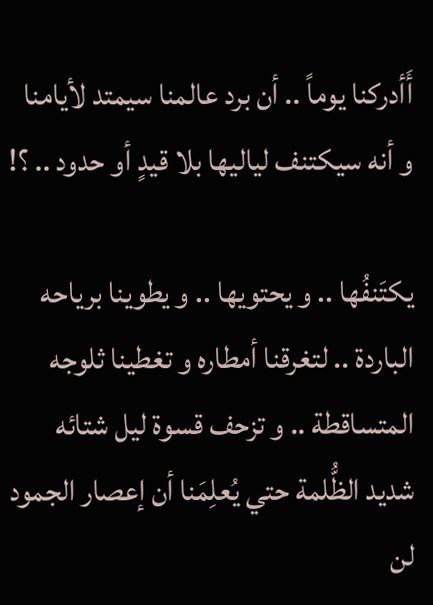أَأدركنا يوماً .. أن برد عالمنا سيمتد لأيامنا و أنه سيكتنف لياليها بلا قيدٍ أو حدود .. ؟!

يكتَنفُها .. و يحتويها .. و يطوينا برياحه الباردة .. لتغرقنا أمطاره و تغطينا ثلوجه المتساقطة .. و تزحف قسوة ليل شتائه شديد الظُّلمة حتي يُعلِمَنا أن إعصار الجمود لن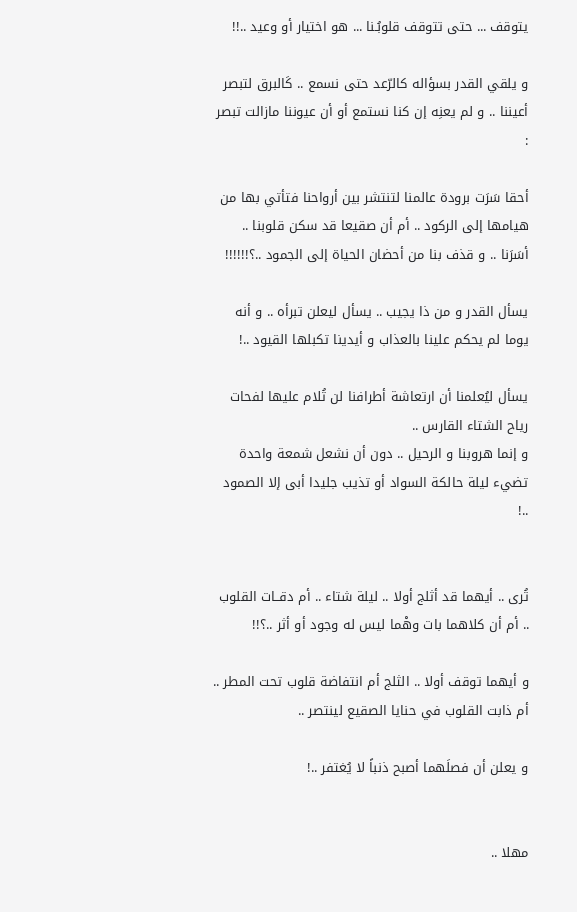يتوقف ... حتى تتوقف قلوبُـنا ... هو اختيار أو وعيد ..!!

و يلقي القدر بسؤاله كالرّعد حتى نسمع .. كَالبرق لتبصر أعيننا .. و لم يعنِه إن كنا نستمع أو أن عيوننا مازالت تبصر :

أحقا سَرَت برودة عالمنا لتنتشر بين أرواحنا فتأتي بها من هيامها إلى الركود .. أم أن صقيعا قد سكن قلوبنا .. أسَرَنا .. و قذف بنا من أحضان الحياة إلى الجمود ..؟!!!!!!

يسأل القدر و من ذا يجيب .. يسأل ليعلن تبرأه .. و أنه يوما لم يحكم علينا بالعذاب و أيدينا تكبلها القيود ..!

يسأل ليُعلمنا أن ارتعاشة أطرافنا لن تُلام عليها لفحات رياح الشتاء القارس ..
و إنما هروبنا و الرحيل .. دون أن نشعل شمعة واحدة تضيء ليلة حالكة السواد أو تذيب جليدا أبى إلا الصمود ..!


تُرى .. أيهما قد أثلج أولا .. ليلة شتاء .. أم دقــات القلوب .. أم أن كلاهما بات وهْما ليس له وجود أو أثر ..؟!!

و أيهما توقف أولا .. الثلج أم انتفاضة قلوب تحت المطر .. أم ذابت القلوب في حنايا الصقيع لينتصر ..

و يعلن أن فصلَهما أصبح ذنباً لا يُغتفر ..!


مهلا ..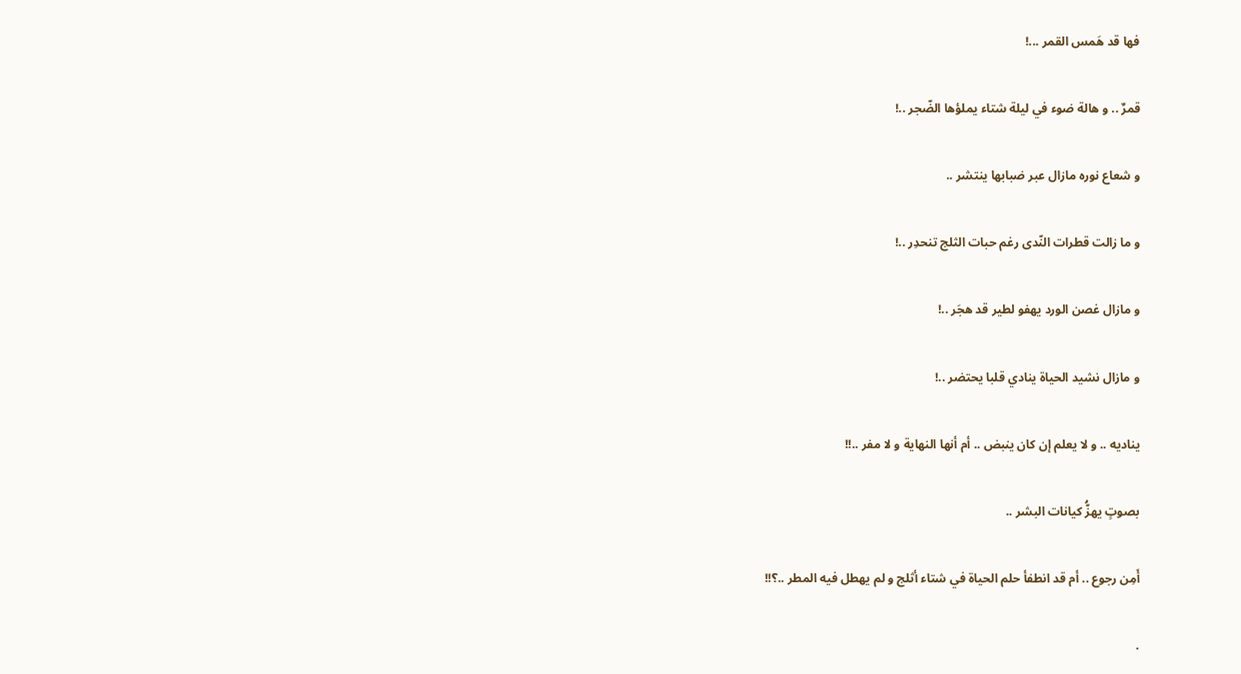فها قد هَمس القمر ...!

قمرٌ .. و هالة ضوء في ليلة شتاء يملؤها الضّجر ..!

و شعاع نوره مازال عبر ضبابها ينتشر ..

و ما زالت قطرات النّدى رغم حبات الثلج تنحدِر ..!

و مازال غصن الورد يهفو لطير قد هجَر ..!

و مازال نشيد الحياة ينادي قلبا يحتضر ..!

يناديه .. و لا يعلم إن كان ينبض .. أم أنها النهاية و لا مفر ..!!

بصوتٍ يهزُّ كيانات البشر ..

أَمِن رجوع .. أم قد انطفأ حلم الحياة في شتاء أثلج و لم يهطل فيه المطر ..؟!!

.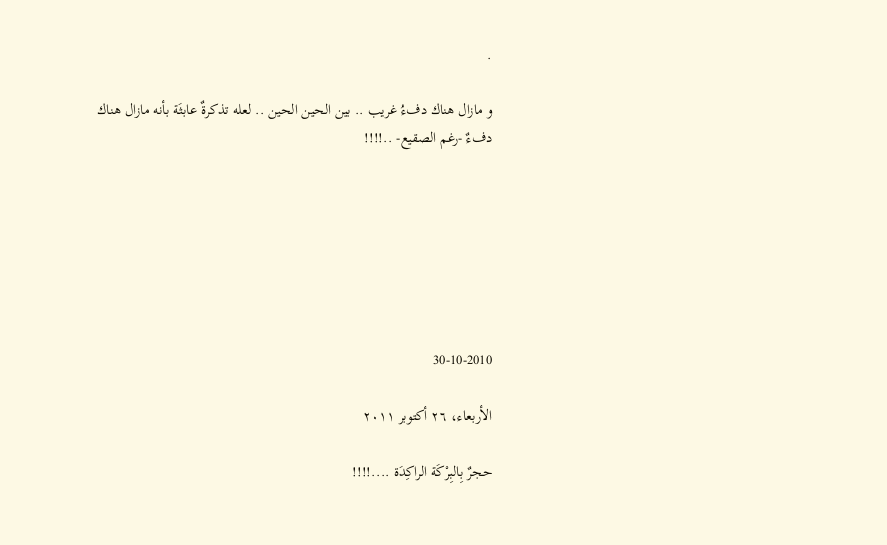.

و مازال هناك دفءُ غريب .. بين الحين الحين .. لعله تذكرةٌ عابثَة بأنه مازال هناك دفءٌ -رغم الصقيع- ..!!!!







30-10-2010

الأربعاء، ٢٦ أكتوبر ٢٠١١

حجرٌ بِالبِرْكَة الراكِدَة ....!!!!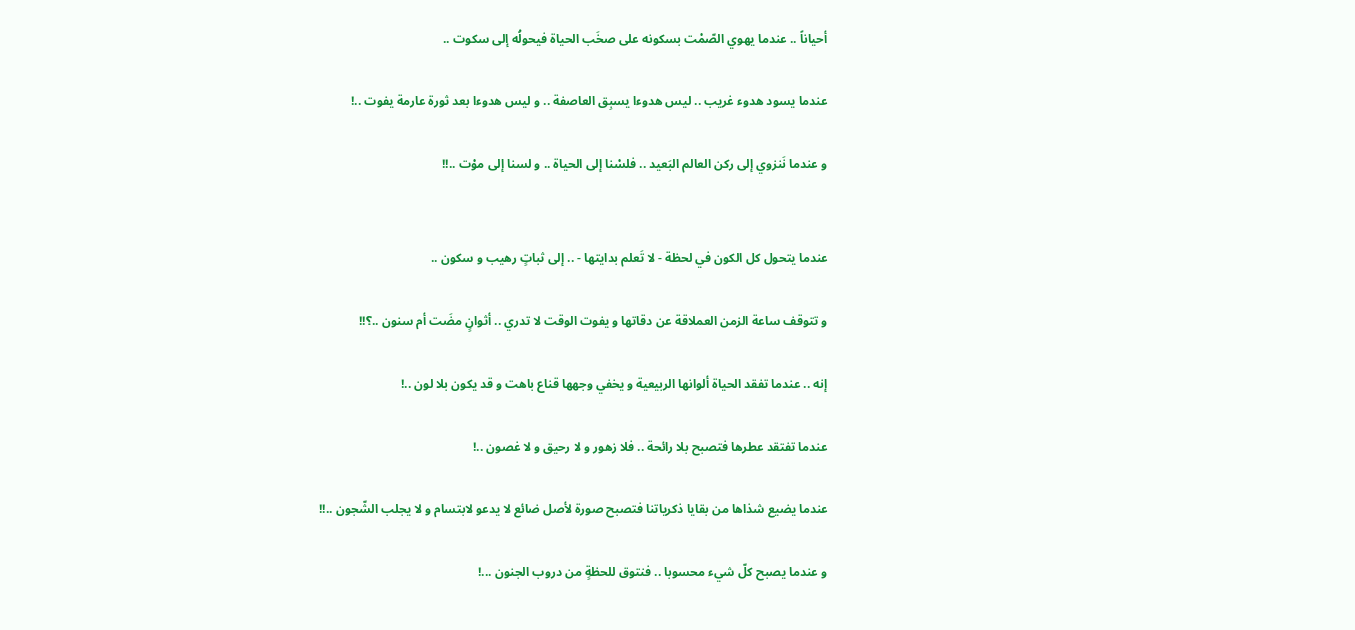أحياناً .. عندما يهوي الصّمْت بسكونه على صخَب الحياة فيحولُه إلى سكوت ..

عندما يسود هدوء غريب .. ليس هدوءا يسبِق العاصفة .. و ليس هدوءا بعد ثورة عارمة يفوت ..!

و عندما نَنزوي إلى ركن العالم البَعيد .. فلسْنا إلى الحياة .. و لسنا إلى موْت ..!!


عندما يتحول كل الكون في لحظة - لا تَعلم بدايتها - .. إلى ثباتٍ رهيب و سكون ..

و تتوقف ساعة الزمن العملاقة عن دقاتها و يفوت الوقت لا تدري .. أثوانٍ مضَت أم سنون ..؟!!

إنه .. عندما تفقد الحياة ألوانها الربيعية و يخفي وجهها قناع باهت و قد يكون بلا لون ..!

عندما تفتقد عطرها فتصبح بلا رائحة .. فلا زهور و لا رحيق و لا غصون ..!

عندما يضيع شذاها من بقايا ذكرياتنا فتصبح صورة لأصل ضائع لا يدعو لابتسام و لا يجلب الشّجون ..!!

و عندما يصبح كلّ شيء محسوبا .. فنتوق للحظةٍ من دروب الجنون ...!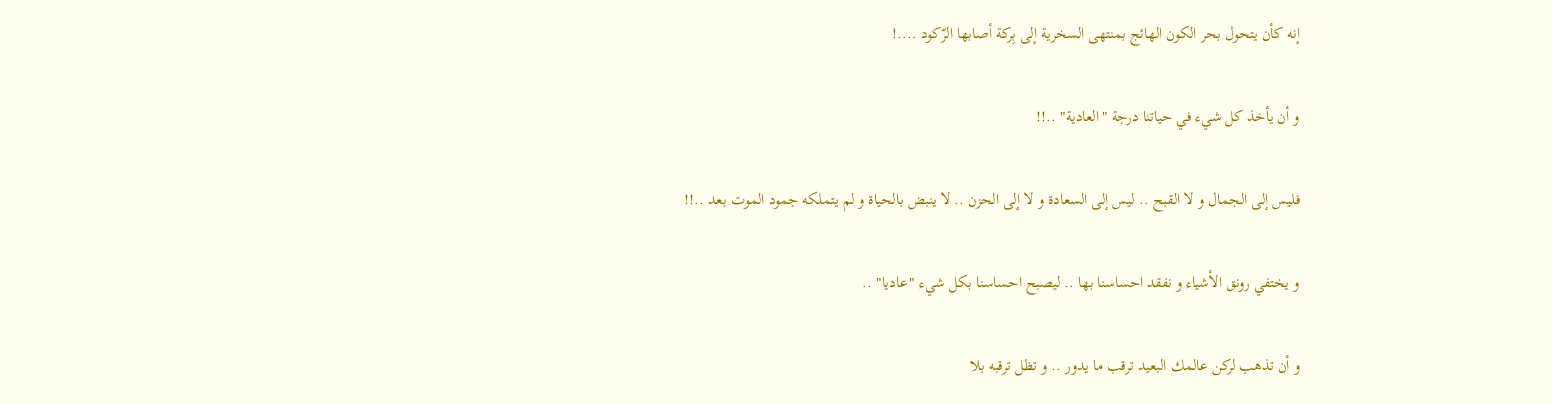إنه كأن يتحول بحر الكون الهائج بمنتهى السخرية إلى بِركة أصابها الرّكود ....!

و أن يأخذ كل شيء في حياتنا درجة "العادية" ..!!

فليس إلى الجمال و لا القبح .. ليس إلى السعادة و لا إلى الحزن .. لا ينبض بالحياة و لم يتملكه جمود الموت بعد ..!!

و يختفي رونق الأشياء و نفقد احساسنا بها .. ليصبح احساسنا بكل شيء "عاديا" ..

و أن تذهب لركن عالمك البعيد ترقب ما يدور .. و تظل ترقبه بلا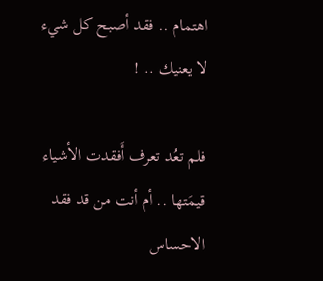اهتمام .. فقد أصبح كل شيء لا يعنيك .. !

فلم تعُد تعرف أَفقدت الأشياء قيمَتها .. أم أنت من قد فقد الاحساس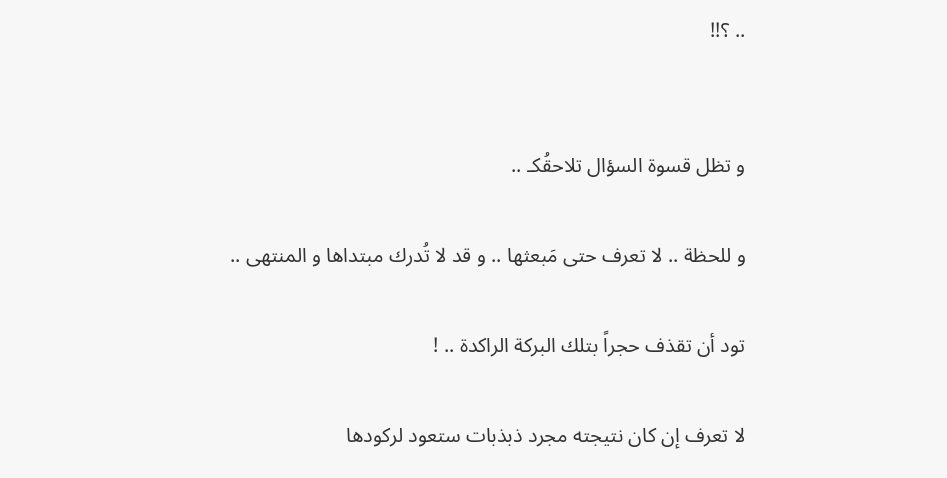.. ؟!!


و تظل قسوة السؤال تلاحقُكـ ..

و للحظة .. لا تعرف حتى مَبعثها .. و قد لا تُدرك مبتداها و المنتهى ..

تود أن تقذف حجراً بتلك البركة الراكدة .. !

لا تعرف إن كان نتيجته مجرد ذبذبات ستعود لركودها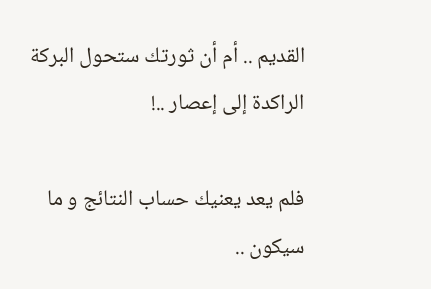القديم .. أم أن ثورتك ستحول البركة الراكدة إلى إعصار ..!

فلم يعد يعنيك حساب النتائج و ما سيكون ..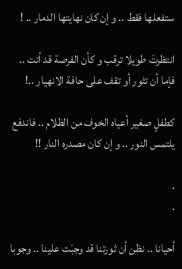ستفعلها فقط .. و إن كان نهايتها الدمار .. !

انتظرتَ طويلا ترقب و كأن الفرصة قد أتت .. فإما أن تثور أو تقف على حافة الانهيار ..!

كطفلٍ صغير أعياه الخوف من الظلام .. فاندفع يلتمس النور .. و إن كان مصدره النار !!

.
.

أحيانا .. نظن أن ثورتنا قد وجبَت علينا .. وجوبا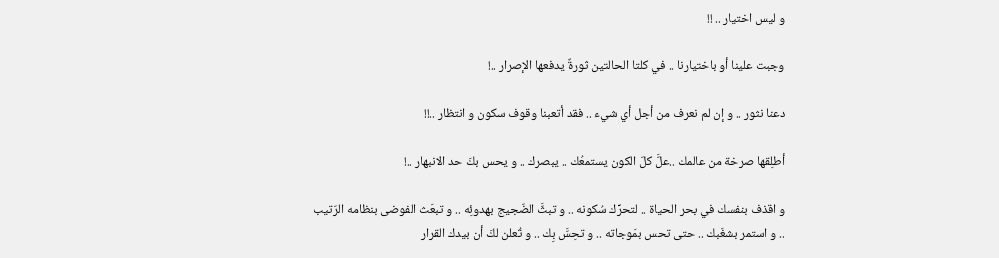و ليس اختيار .. !!

وجبت علينا أو باختيارنا .. في كلتا الحالتين ثورةٌ يدفعها الإصرار ..!

دعنا نثور .. و إن لم نعرف من أجل أي شيء .. فقد أتعبنا وقوف سكون و انتظار ..!!

أطلِقها صرخة من عالمك ..علَّ كلّ الكون يستمعُك .. يبصرك .. و يحس بكَ حد الانبهار ..!

و اقذف بنفسك في بحر الحياة .. لتحرِّك سُكونه .. و تبثَّ الضّجيج بهدوئِه .. و تبعَث الفوضى بنظامه الرّتيب .. و استمر بشغَبك .. حتى تحس بمَوجاته .. و تحِسَّ بِك .. و تُعلن لكَ أن بيدك القرار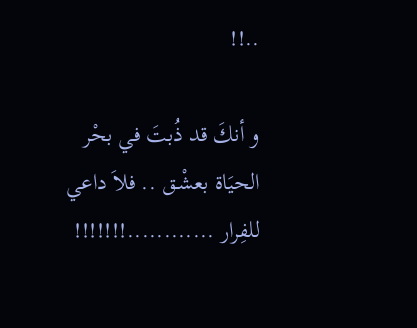..!!

و أنكَ قد ذُبتَ في بحْر الحيَاة بعشْـق .. فلاَ داعي للفِرار ............!!!!!!!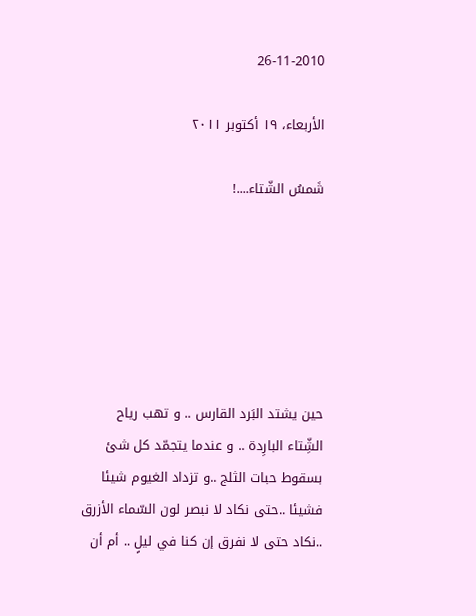26-11-2010

الأربعاء، ١٩ أكتوبر ٢٠١١

شَمسُ الشّتاء....!






حين يشتد البَرد القارس .. و تهب رياح الشِّتاء البارِدة .. و عندما يتجمّد كل شئ بسقوط حبات الثلج ..و تزداد الغيوم شيئا فشيئا ..حتى نكاد لا نبصر لون السّماء الأزرق ..نكاد حتى لا نفرق إن كنا في ليلٍ .. أم أن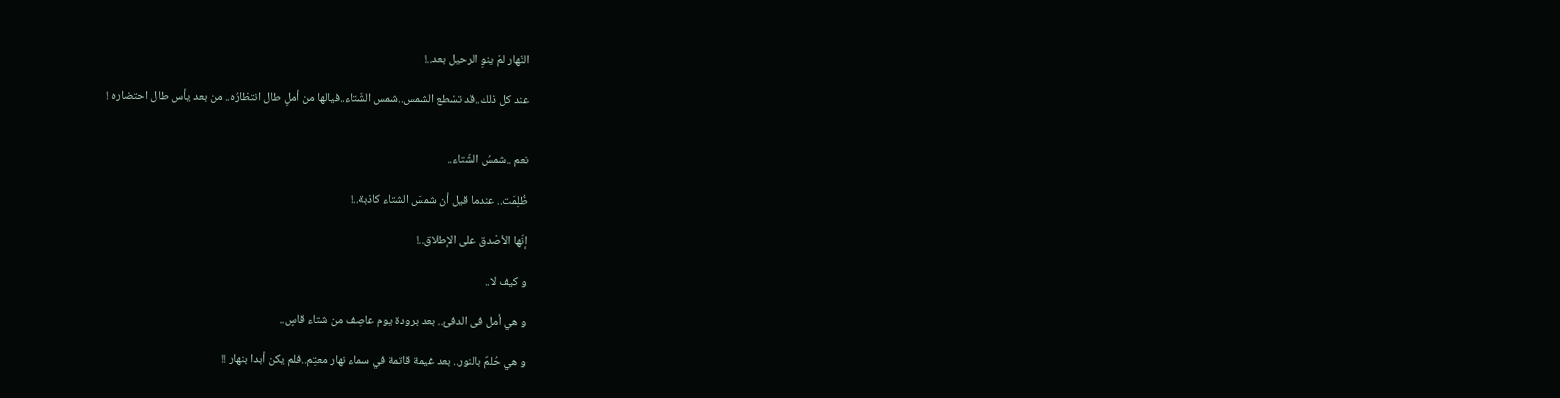النّهار لمْ ينوِ الرحيل بعد..!

عند كل ذلك..قد تسْطع الشمس..شمس الشّتاء..فيالها من أملٍ طال انتظارُه.. من بعد يأس طال احتضاره !


نعم ..شمسُ الشّتاء..

ظُلِمَت.. عندما قيل أن شمسَ الشتاء كاذبة..!

إنّها الأصْدق على الإطلاق..!

و كيف لا..

و هي أمل فى الدفئ.. بعد برودة يوم عاصِف من شتاء قاسٍ..

و هي حُلمٌ بالنور.. بعد غيمة قاتمة في سماء نهار معتِم..فلم يكن أبدا بنهار !!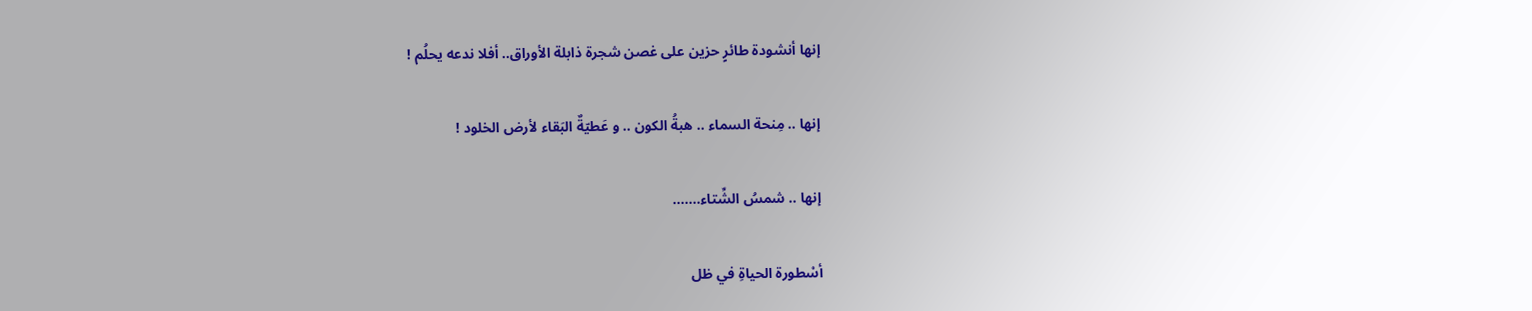إنها أنشودة طائرٍ حزين على غصن شجرة ذابلة الأوراق.. أفلا ندعه يحلُم !

إنها .. مِنحة السماء .. هبةُ الكون .. و عَطيّةٌ البَقاء لأرض الخلود !

إنها .. شمسُ الشِّتاء.......

أسْطورة الحياةِ في ظل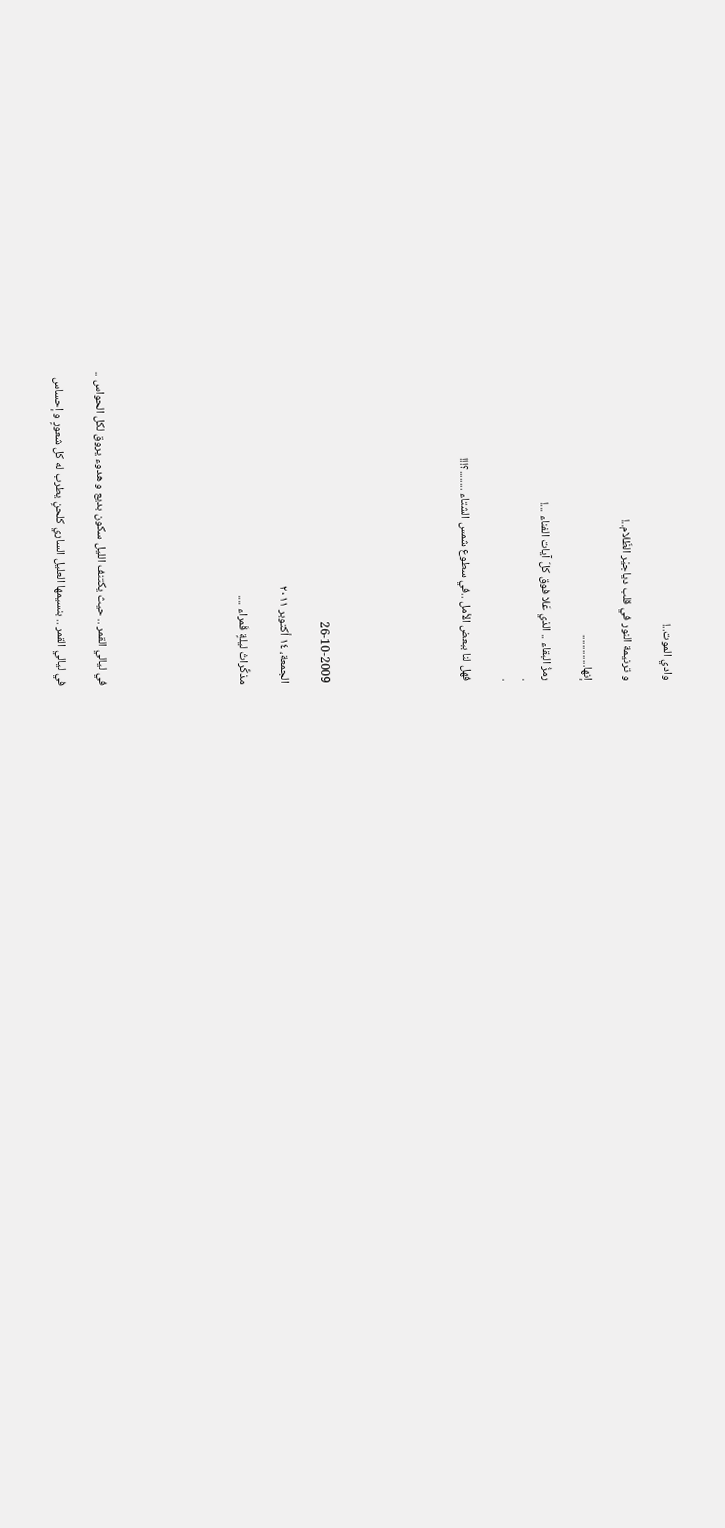وادي الموت..!

و ترنيمة النور في قلب دياجيْر الظّلام..!

إنها.............

رمزُ البقاء .. الذي عَلا فوق كلّ آيات الفناء ...!
.
.

فهل لنا ببعض الأمل ..في سطوع شمس الشتاء ........؟!!!






26-10-2009

الجمعة، ١٤ أكتوبر ٢٠١١

مذكِّراتُ ليلةٍ قَمراء ....






في ليالي القمر .. حيث يكتنف الليل سكون بديع و هدوء يروق لكل الحواس ..

في ليالي القمر .. بنسيمها العليل الساري كلحنٍ يطرب له كل شعورٍ و إحساس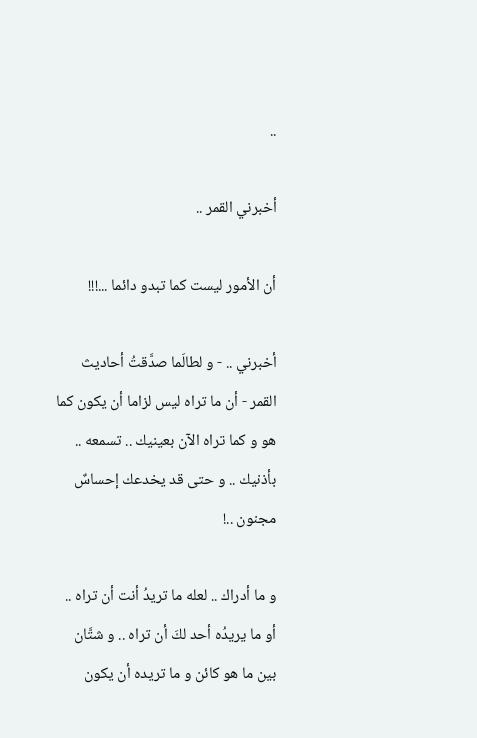..

أخبرني القمر ..

أن الأمور ليست كما تبدو دائما ...!!!

أخبرني .. - و لطالَما صدَّقتُ أحاديث القمر - أن ما تراه ليس لزاما أن يكون كما هو و كما تراه الآن بعينيك .. تسمعه .. بأذنيك .. و حتى قد يخدعك إحساسٌ مجنون ..!

و ما أدراك .. لعله ما تريدُ أنت أن تراه .. أو ما يريدُه أحد لكَ أن تراه .. و شتَّان بين ما هو كائن و ما تريده أن يكون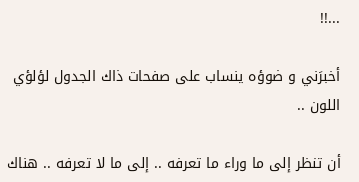...!!

أخبرَني و ضوؤه ينساب على صفحات ذاك الجدول لؤلؤي اللون ..

أن تنظر إلى ما وراء ما تعرفه .. إلى ما لا تعرفه .. هناك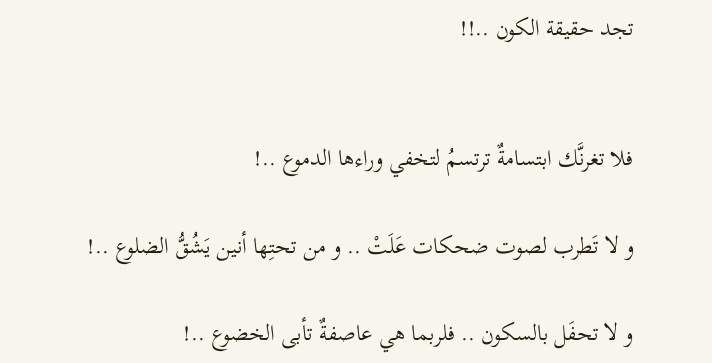تجد حقيقة الكون ..!!


فلا تغرنَّك ابتسامةٌ ترتسمُ لتخفي وراءها الدموع ..!

و لا تَطرب لصوت ضحكات عَلَتْ .. و من تحتِها أنين يَشُقُّ الضلوع ..!

و لا تحفَل بالسكون .. فلربما هي عاصفةٌ تأبى الخضوع ..!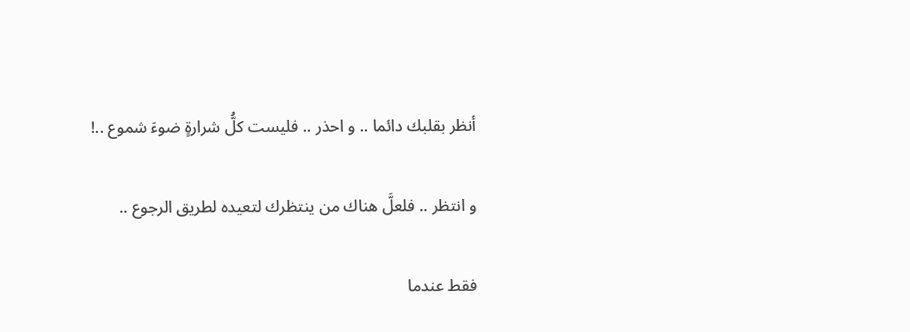أنظر بقلبك دائما .. و احذر .. فليست كلُّ شرارةٍ ضوءَ شموع ..!

و انتظر .. فلعلَّ هناك من ينتظرك لتعيده لطريق الرجوع ..

فقط عندما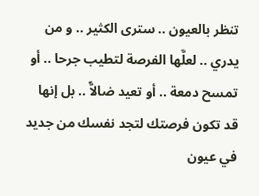تنظر بالعيون .. سترى الكثير .. و من يدري .. لعلَّها الفرصة لتطيب جرحا .. أو تمسح دمعة .. أو تعيد ضالاًّ .. بل إنها قد تكون فرصتك لتجد نفسك من جديد في عيون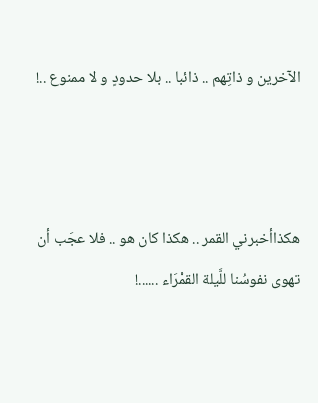الآخرين و ذاتِهم .. ذائبا .. بلا حدودٍ و لا ممنوع ..!



هكذاأخبرني القمر .. هكذا كان هو .. فلا عجَب أن تهوى نفوسُنا للَّيلة القمْرَاء ......!